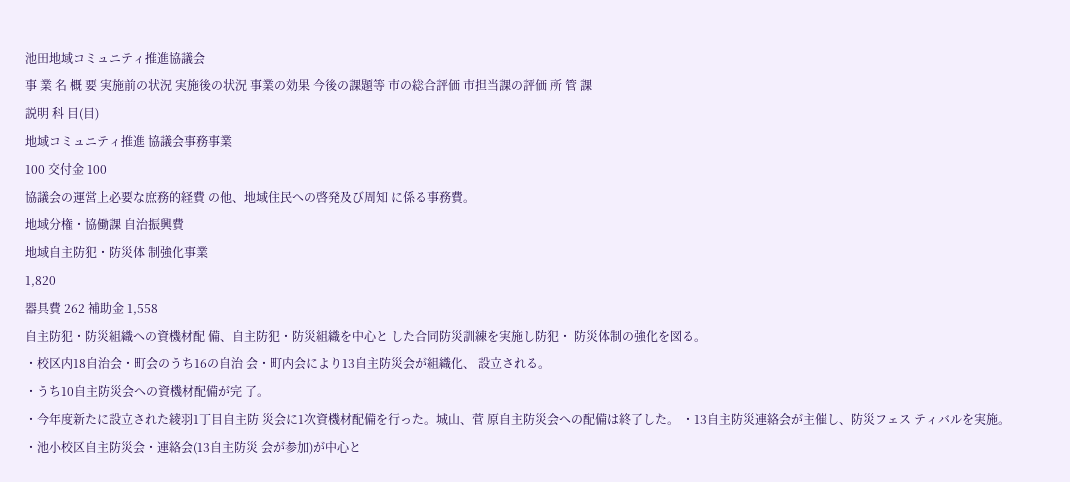池田地域コミュニティ推進協議会
事 業 名 概 要 実施前の状況 実施後の状況 事業の効果 今後の課題等 市の総合評価 市担当課の評価 所 管 課
説明 科 目(目)
地域コミュニティ推進 協議会事務事業
100 交付金 100
協議会の運営上必要な庶務的経費 の他、地域住民への啓発及び周知 に係る事務費。
地域分権・協働課 自治振興費
地域自主防犯・防災体 制強化事業
1,820
器具費 262 補助金 1,558
自主防犯・防災組織への資機材配 備、自主防犯・防災組織を中心と した合同防災訓練を実施し防犯・ 防災体制の強化を図る。
・校区内18自治会・町会のうち16の自治 会・町内会により13自主防災会が組織化、 設立される。
・うち10自主防災会への資機材配備が完 了。
・今年度新たに設立された綾羽1丁目自主防 災会に1次資機材配備を行った。城山、菅 原自主防災会への配備は終了した。 ・13自主防災連絡会が主催し、防災フェス ティバルを実施。
・池小校区自主防災会・連絡会(13自主防災 会が参加)が中心と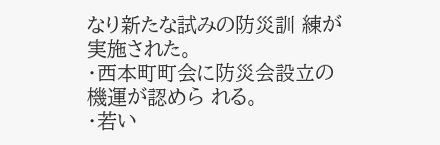なり新たな試みの防災訓 練が実施された。
・西本町町会に防災会設立の機運が認めら れる。
・若い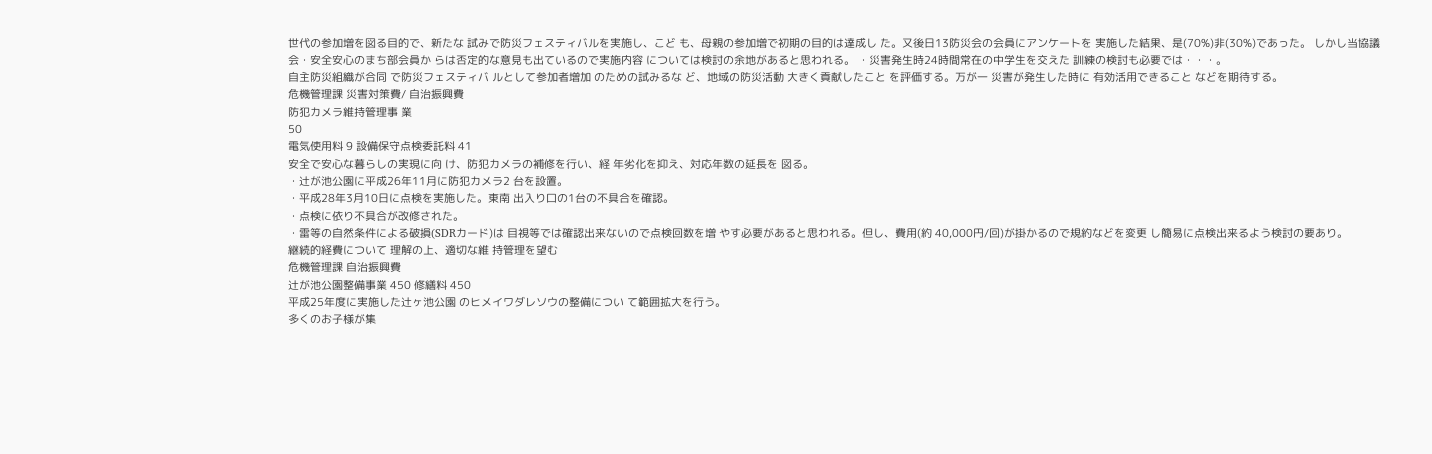世代の参加増を図る目的で、新たな 試みで防災フェスティバルを実施し、こど も、母親の参加増で初期の目的は達成し た。又後日13防災会の会員にアンケートを 実施した結果、是(70%)非(30%)であった。 しかし当協議会・安全安心のまち部会員か らは否定的な意見も出ているので実施内容 については検討の余地があると思われる。 ・災害発生時24時間常在の中学生を交えた 訓練の検討も必要では・・・。
自主防災組織が合同 で防災フェスティバ ルとして参加者増加 のための試みるな ど、地域の防災活動 大きく貢献したこと を評価する。万が一 災害が発生した時に 有効活用できること などを期待する。
危機管理課 災害対策費/ 自治振興費
防犯カメラ維持管理事 業
50
電気使用料 9 設備保守点検委託料 41
安全で安心な暮らしの実現に向 け、防犯カメラの補修を行い、経 年劣化を抑え、対応年数の延長を 図る。
・辻が池公園に平成26年11月に防犯カメラ2 台を設置。
・平成28年3月10日に点検を実施した。東南 出入り口の1台の不具合を確認。
・点検に依り不具合が改修された。
・雷等の自然条件による破損(SDRカード)は 目視等では確認出来ないので点検回数を増 やす必要があると思われる。但し、費用(約 40,000円/回)が掛かるので規約などを変更 し簡易に点検出来るよう検討の要あり。
継続的経費について 理解の上、適切な維 持管理を望む
危機管理課 自治振興費
辻が池公園整備事業 450 修繕料 450
平成25年度に実施した辻ヶ池公園 のヒメイワダレソウの整備につい て範囲拡大を行う。
多くのお子様が集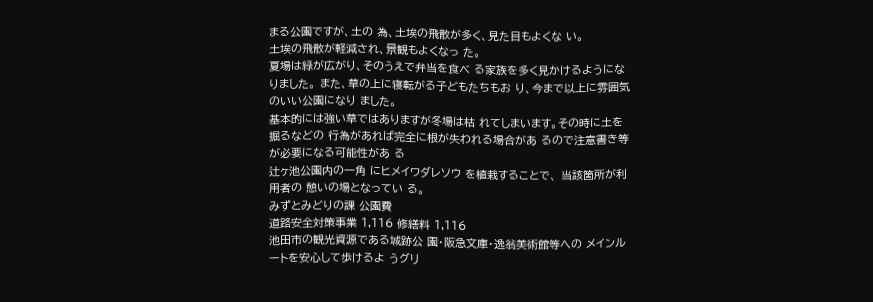まる公園ですが、土の 為、土埃の飛散が多く、見た目もよくな い。
土埃の飛散が軽減され、景観もよくなっ た。
夏場は緑が広がり、そのうえで弁当を食べ る家族を多く見かけるようになりました。 また、草の上に寝転がる子どもたちもお り、今まで以上に雰囲気のいい公園になり ました。
基本的には強い草ではありますが冬場は枯 れてしまいます。その時に土を掘るなどの 行為があれば完全に根が失われる場合があ るので注意書き等が必要になる可能性があ る
辻ヶ池公園内の一角 にヒメイワダレソウ を植栽することで、 当該箇所が利用者の 憩いの場となってい る。
みずとみどりの課 公園費
道路安全対策事業 1,116 修繕料 1,116
池田市の観光資源である城跡公 園・阪急文庫・逸翁美術館等への メインルートを安心して歩けるよ うグリ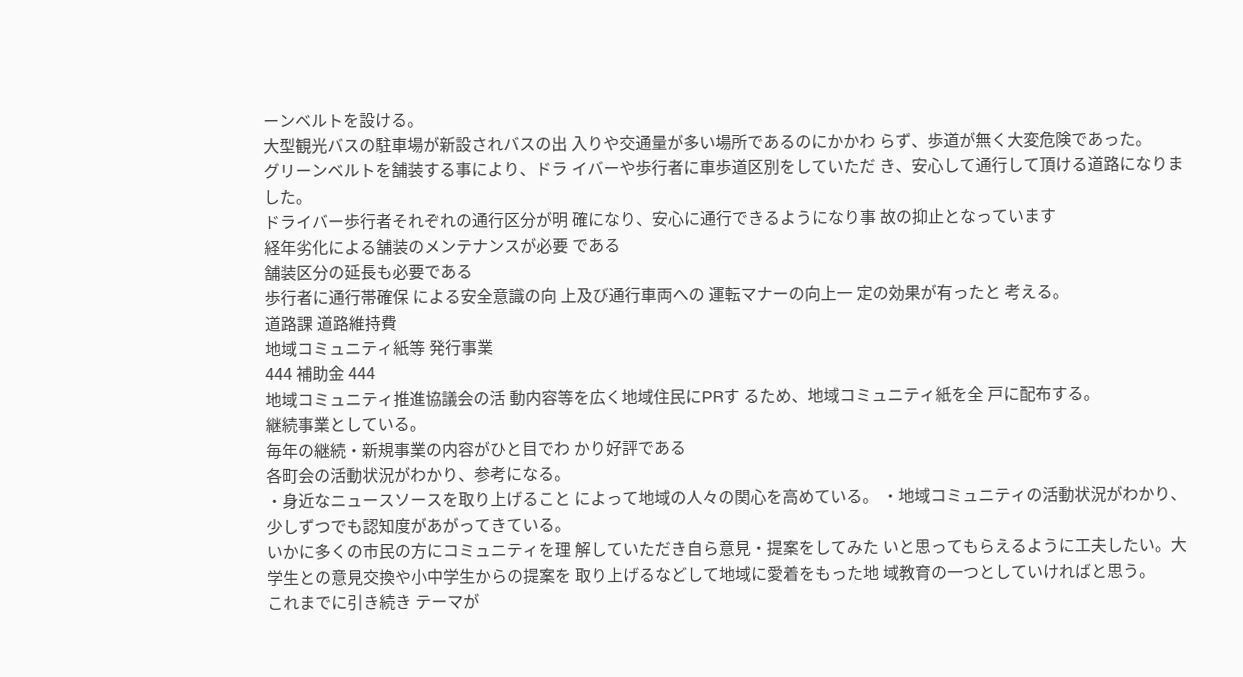ーンベルトを設ける。
大型観光バスの駐車場が新設されバスの出 入りや交通量が多い場所であるのにかかわ らず、歩道が無く大変危険であった。
グリーンベルトを舗装する事により、ドラ イバーや歩行者に車歩道区別をしていただ き、安心して通行して頂ける道路になりま した。
ドライバー歩行者それぞれの通行区分が明 確になり、安心に通行できるようになり事 故の抑止となっています
経年劣化による舗装のメンテナンスが必要 である
舗装区分の延長も必要である
歩行者に通行帯確保 による安全意識の向 上及び通行車両への 運転マナーの向上一 定の効果が有ったと 考える。
道路課 道路維持費
地域コミュニティ紙等 発行事業
444 補助金 444
地域コミュニティ推進協議会の活 動内容等を広く地域住民にPRす るため、地域コミュニティ紙を全 戸に配布する。
継続事業としている。
毎年の継続・新規事業の内容がひと目でわ かり好評である
各町会の活動状況がわかり、参考になる。
・身近なニュースソースを取り上げること によって地域の人々の関心を高めている。 ・地域コミュニティの活動状況がわかり、 少しずつでも認知度があがってきている。
いかに多くの市民の方にコミュニティを理 解していただき自ら意見・提案をしてみた いと思ってもらえるように工夫したい。大 学生との意見交換や小中学生からの提案を 取り上げるなどして地域に愛着をもった地 域教育の一つとしていければと思う。
これまでに引き続き テーマが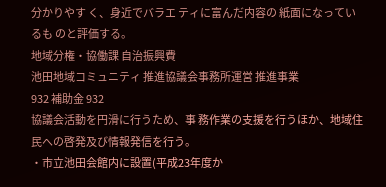分かりやす く、身近でバラエ ティに富んだ内容の 紙面になっているも のと評価する。
地域分権・協働課 自治振興費
池田地域コミュニティ 推進協議会事務所運営 推進事業
932 補助金 932
協議会活動を円滑に行うため、事 務作業の支援を行うほか、地域住 民への啓発及び情報発信を行う。
・市立池田会館内に設置(平成23年度か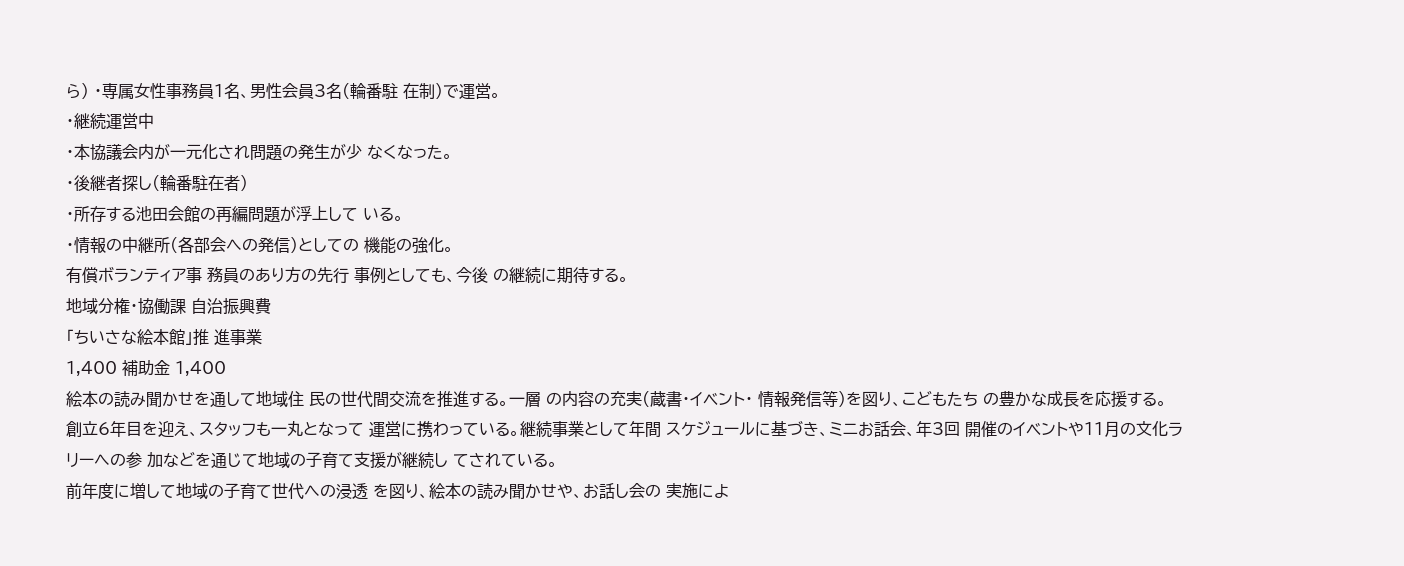ら) ・専属女性事務員1名、男性会員3名(輪番駐 在制)で運営。
・継続運営中
・本協議会内が一元化され問題の発生が少 なくなった。
・後継者探し(輪番駐在者)
・所存する池田会館の再編問題が浮上して いる。
・情報の中継所(各部会への発信)としての 機能の強化。
有償ボランティア事 務員のあり方の先行 事例としても、今後 の継続に期待する。
地域分権・協働課 自治振興費
「ちいさな絵本館」推 進事業
1,400 補助金 1,400
絵本の読み聞かせを通して地域住 民の世代間交流を推進する。一層 の内容の充実(蔵書・イベント・ 情報発信等)を図り、こどもたち の豊かな成長を応援する。
創立6年目を迎え、スタッフも一丸となって 運営に携わっている。継続事業として年間 スケジュールに基づき、ミニお話会、年3回 開催のイベントや11月の文化ラリーへの参 加などを通じて地域の子育て支援が継続し てされている。
前年度に増して地域の子育て世代への浸透 を図り、絵本の読み聞かせや、お話し会の 実施によ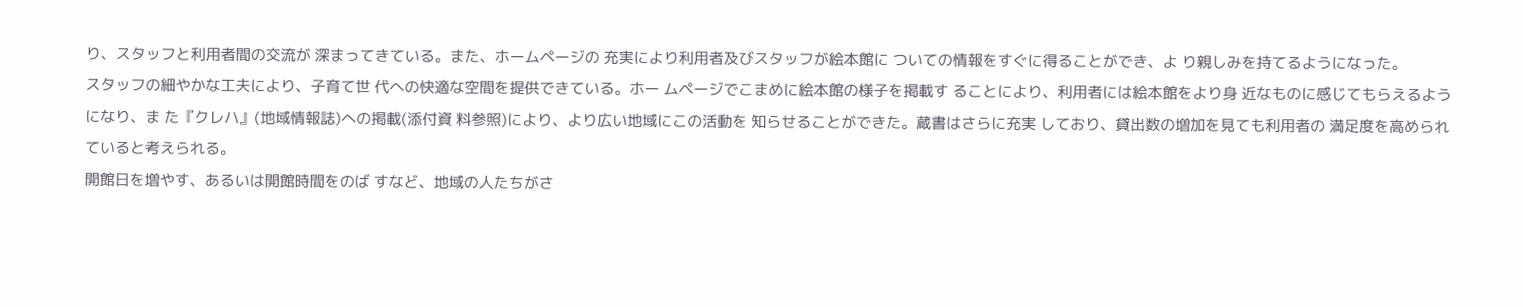り、スタッフと利用者間の交流が 深まってきている。また、ホームページの 充実により利用者及びスタッフが絵本館に ついての情報をすぐに得ることができ、よ り親しみを持てるようになった。
スタッフの細やかな工夫により、子育て世 代への快適な空間を提供できている。ホー ムページでこまめに絵本館の様子を掲載す ることにより、利用者には絵本館をより身 近なものに感じてもらえるようになり、ま た『クレハ』(地域情報誌)への掲載(添付資 料参照)により、より広い地域にこの活動を 知らせることができた。蔵書はさらに充実 しており、貸出数の増加を見ても利用者の 満足度を高められていると考えられる。
開館日を増やす、あるいは開館時間をのば すなど、地域の人たちがさ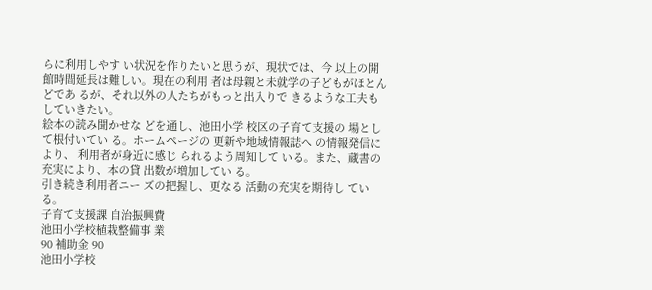らに利用しやす い状況を作りたいと思うが、現状では、今 以上の開館時間延長は難しい。現在の利用 者は母親と未就学の子どもがほとんどであ るが、それ以外の人たちがもっと出入りで きるような工夫もしていきたい。
絵本の読み聞かせな どを通し、池田小学 校区の子育て支援の 場として根付いてい る。ホームページの 更新や地域情報誌へ の情報発信により、 利用者が身近に感じ られるよう周知して いる。また、蔵書の 充実により、本の貸 出数が増加してい る。
引き続き利用者ニー ズの把握し、更なる 活動の充実を期待し ている。
子育て支援課 自治振興費
池田小学校植栽整備事 業
90 補助金 90
池田小学校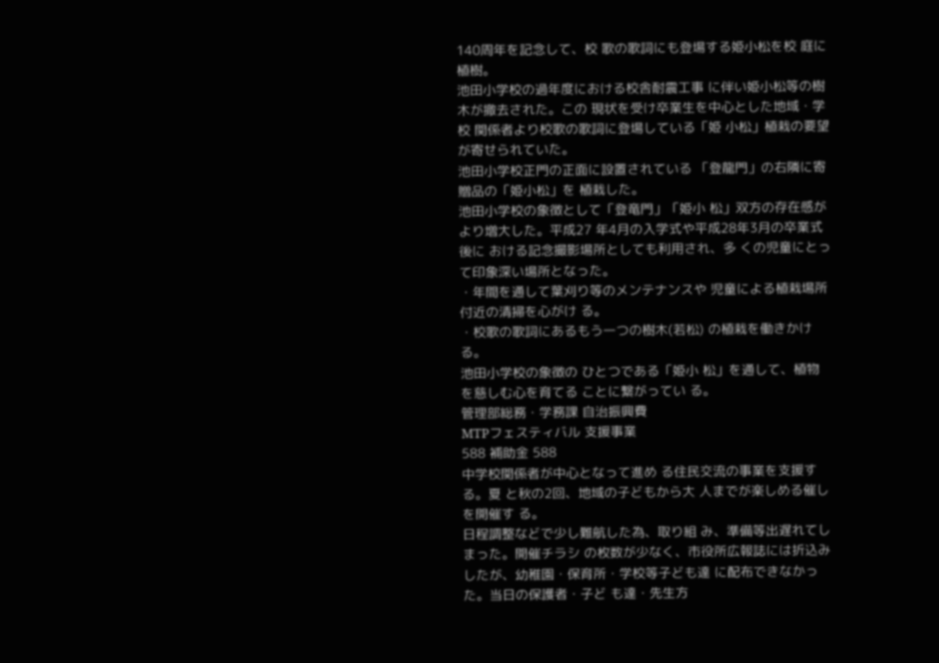140周年を記念して、校 歌の歌詞にも登場する姫小松を校 庭に植樹。
池田小学校の過年度における校舎耐震工事 に伴い姫小松等の樹木が撤去された。この 現状を受け卒業生を中心とした地域・学校 関係者より校歌の歌詞に登場している「姫 小松」植栽の要望が寄せられていた。
池田小学校正門の正面に設置されている 「登龍門」の右隣に寄贈品の「姫小松」を 植栽した。
池田小学校の象徴として「登竜門」「姫小 松」双方の存在感がより増大した。平成27 年4月の入学式や平成28年3月の卒業式後に おける記念撮影場所としても利用され、多 くの児童にとって印象深い場所となった。
・年間を通して葉刈り等のメンテナンスや 児童による植栽場所付近の清掃を心がけ る。
・校歌の歌詞にあるもう一つの樹木(若松) の植栽を働きかける。
池田小学校の象徴の ひとつである「姫小 松」を通して、植物 を慈しむ心を育てる ことに繋がってい る。
管理部総務・学務課 自治振興費
MTPフェスティバル 支援事業
588 補助金 588
中学校関係者が中心となって進め る住民交流の事業を支援する。夏 と秋の2回、地域の子どもから大 人までが楽しめる催しを開催す る。
日程調整などで少し難航した為、取り組 み、準備等出遅れてしまった。開催チラシ の枚数が少なく、市役所広報誌には折込み したが、幼稚園・保育所・学校等子ども達 に配布できなかった。当日の保護者・子ど も達・先生方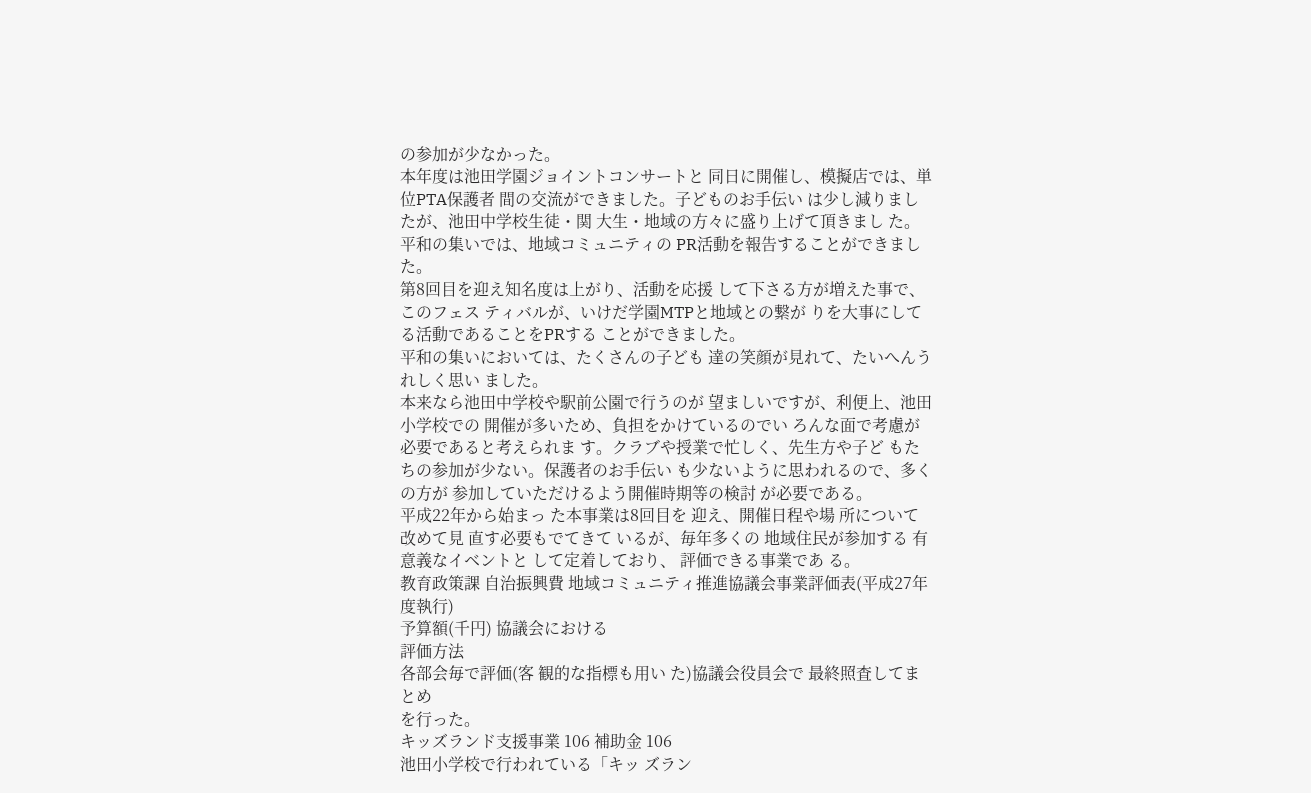の参加が少なかった。
本年度は池田学園ジョイントコンサートと 同日に開催し、模擬店では、単位PTA保護者 間の交流ができました。子どものお手伝い は少し減りましたが、池田中学校生徒・関 大生・地域の方々に盛り上げて頂きまし た。平和の集いでは、地域コミュニティの PR活動を報告することができました。
第8回目を迎え知名度は上がり、活動を応援 して下さる方が増えた事で、このフェス ティバルが、いけだ学園MTPと地域との繋が りを大事にしてる活動であることをPRする ことができました。
平和の集いにおいては、たくさんの子ども 達の笑顔が見れて、たいへんうれしく思い ました。
本来なら池田中学校や駅前公園で行うのが 望ましいですが、利便上、池田小学校での 開催が多いため、負担をかけているのでい ろんな面で考慮が必要であると考えられま す。クラブや授業で忙しく、先生方や子ど もたちの参加が少ない。保護者のお手伝い も少ないように思われるので、多くの方が 参加していただけるよう開催時期等の検討 が必要である。
平成22年から始まっ た本事業は8回目を 迎え、開催日程や場 所について改めて見 直す必要もでてきて いるが、毎年多くの 地域住民が参加する 有意義なイベントと して定着しており、 評価できる事業であ る。
教育政策課 自治振興費 地域コミュニティ推進協議会事業評価表(平成27年度執行)
予算額(千円) 協議会における
評価方法
各部会毎で評価(客 観的な指標も用い た)協議会役員会で 最終照査してまとめ
を行った。
キッズランド支援事業 106 補助金 106
池田小学校で行われている「キッ ズラン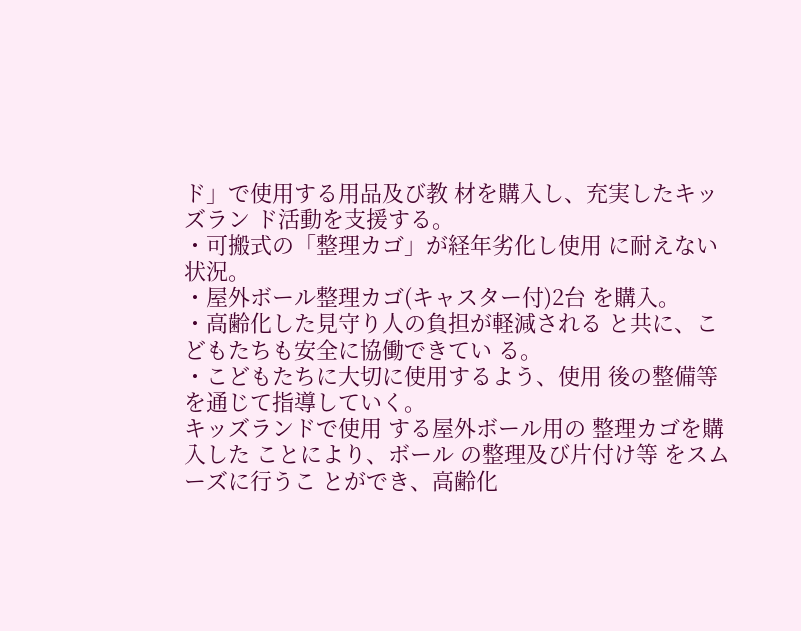ド」で使用する用品及び教 材を購入し、充実したキッズラン ド活動を支援する。
・可搬式の「整理カゴ」が経年劣化し使用 に耐えない状況。
・屋外ボール整理カゴ(キャスター付)2台 を購入。
・高齢化した見守り人の負担が軽減される と共に、こどもたちも安全に協働できてい る。
・こどもたちに大切に使用するよう、使用 後の整備等を通じて指導していく。
キッズランドで使用 する屋外ボール用の 整理カゴを購入した ことにより、ボール の整理及び片付け等 をスムーズに行うこ とができ、高齢化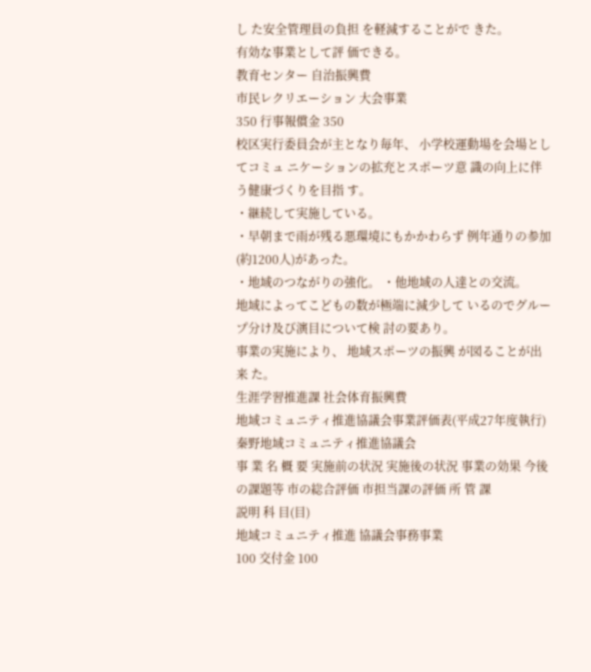し た安全管理員の負担 を軽減することがで きた。
有効な事業として評 価できる。
教育センター 自治振興費
市民レクリエーション 大会事業
350 行事報償金 350
校区実行委員会が主となり毎年、 小学校運動場を会場としてコミュ ニケーションの拡充とスポーツ意 識の向上に伴う健康づくりを目指 す。
・継続して実施している。
・早朝まで雨が残る悪環境にもかかわらず 例年通りの参加(約1200人)があった。
・地域のつながりの強化。 ・他地域の人達との交流。
地域によってこどもの数が極端に減少して いるのでグループ分け及び演目について検 討の要あり。
事業の実施により、 地域スポーツの振興 が図ることが出来 た。
生涯学習推進課 社会体育振興費
地域コミュニティ推進協議会事業評価表(平成27年度執行) 秦野地域コミュニティ推進協議会
事 業 名 概 要 実施前の状況 実施後の状況 事業の効果 今後の課題等 市の総合評価 市担当課の評価 所 管 課
説明 科 目(目)
地域コミュニティ推進 協議会事務事業
100 交付金 100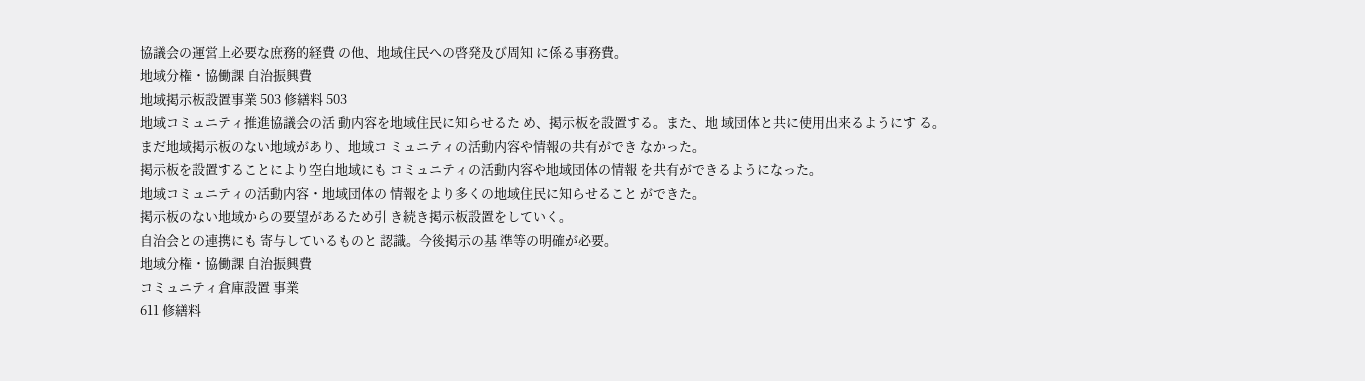協議会の運営上必要な庶務的経費 の他、地域住民への啓発及び周知 に係る事務費。
地域分権・協働課 自治振興費
地域掲示板設置事業 503 修繕料 503
地域コミュニティ推進協議会の活 動内容を地域住民に知らせるた め、掲示板を設置する。また、地 域団体と共に使用出来るようにす る。
まだ地域掲示板のない地域があり、地域コ ミュニティの活動内容や情報の共有ができ なかった。
掲示板を設置することにより空白地域にも コミュニティの活動内容や地域団体の情報 を共有ができるようになった。
地域コミュニティの活動内容・地域団体の 情報をより多くの地域住民に知らせること ができた。
掲示板のない地域からの要望があるため引 き続き掲示板設置をしていく。
自治会との連携にも 寄与しているものと 認識。今後掲示の基 準等の明確が必要。
地域分権・協働課 自治振興費
コミュニティ倉庫設置 事業
611 修繕料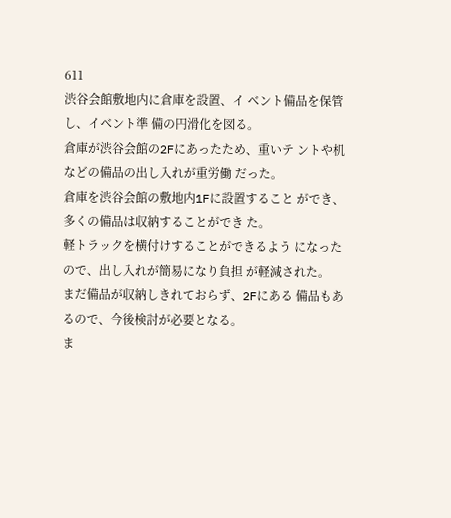611
渋谷会館敷地内に倉庫を設置、イ ベント備品を保管し、イベント準 備の円滑化を図る。
倉庫が渋谷会館の2Fにあったため、重いテ ントや机などの備品の出し入れが重労働 だった。
倉庫を渋谷会館の敷地内1Fに設置すること ができ、多くの備品は収納することができ た。
軽トラックを横付けすることができるよう になったので、出し入れが簡易になり負担 が軽減された。
まだ備品が収納しきれておらず、2Fにある 備品もあるので、今後検討が必要となる。
ま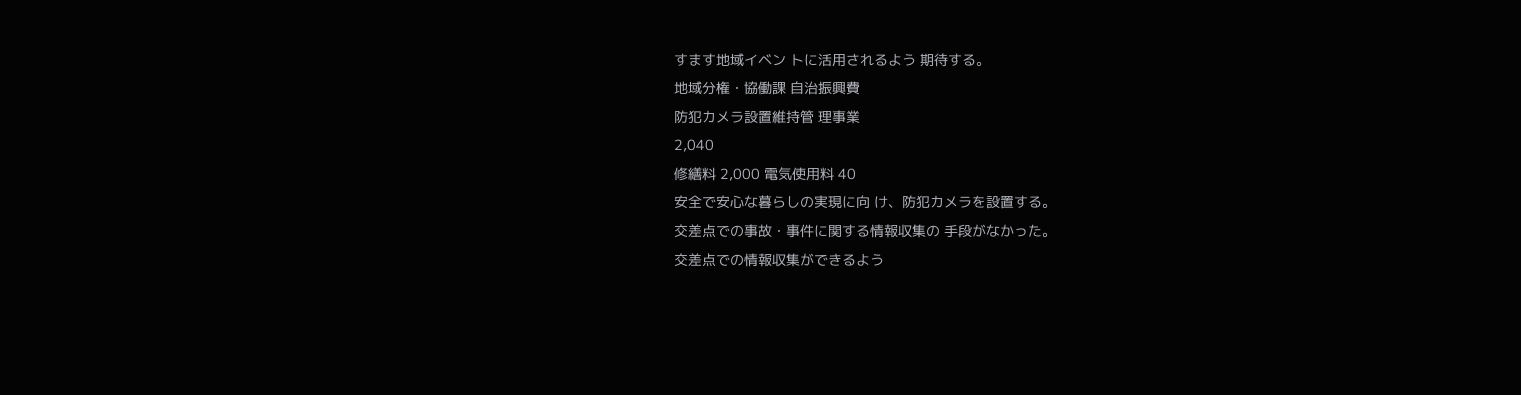すます地域イベン トに活用されるよう 期待する。
地域分権・協働課 自治振興費
防犯カメラ設置維持管 理事業
2,040
修繕料 2,000 電気使用料 40
安全で安心な暮らしの実現に向 け、防犯カメラを設置する。
交差点での事故・事件に関する情報収集の 手段がなかった。
交差点での情報収集ができるよう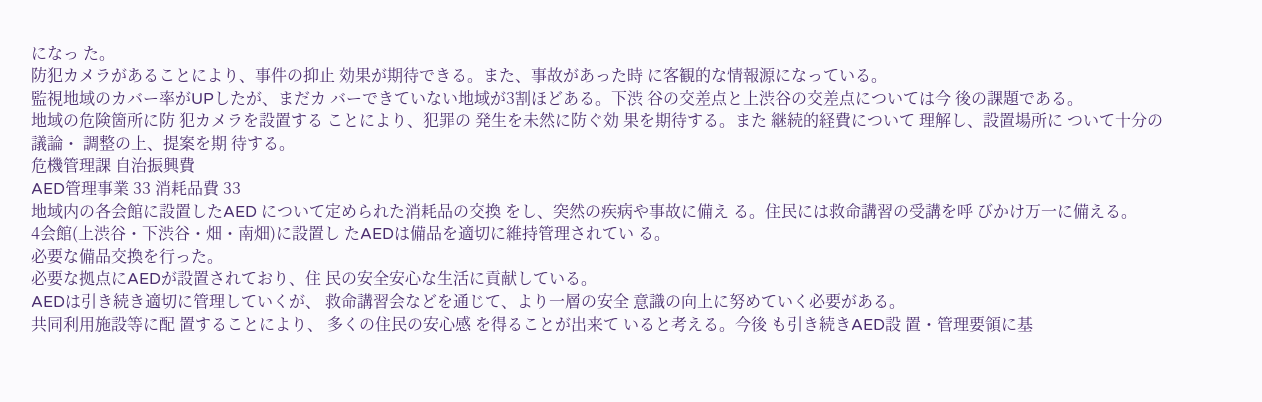になっ た。
防犯カメラがあることにより、事件の抑止 効果が期待できる。また、事故があった時 に客観的な情報源になっている。
監視地域のカバー率がUPしたが、まだカ バーできていない地域が3割ほどある。下渋 谷の交差点と上渋谷の交差点については今 後の課題である。
地域の危険箇所に防 犯カメラを設置する ことにより、犯罪の 発生を未然に防ぐ効 果を期待する。また 継続的経費について 理解し、設置場所に ついて十分の議論・ 調整の上、提案を期 待する。
危機管理課 自治振興費
AED管理事業 33 消耗品費 33
地域内の各会館に設置したAED について定められた消耗品の交換 をし、突然の疾病や事故に備え る。住民には救命講習の受講を呼 びかけ万一に備える。
4会館(上渋谷・下渋谷・畑・南畑)に設置し たAEDは備品を適切に維持管理されてい る。
必要な備品交換を行った。
必要な拠点にAEDが設置されており、住 民の安全安心な生活に貢献している。
AEDは引き続き適切に管理していくが、 救命講習会などを通じて、より一層の安全 意識の向上に努めていく必要がある。
共同利用施設等に配 置することにより、 多くの住民の安心感 を得ることが出来て いると考える。今後 も引き続きAED設 置・管理要領に基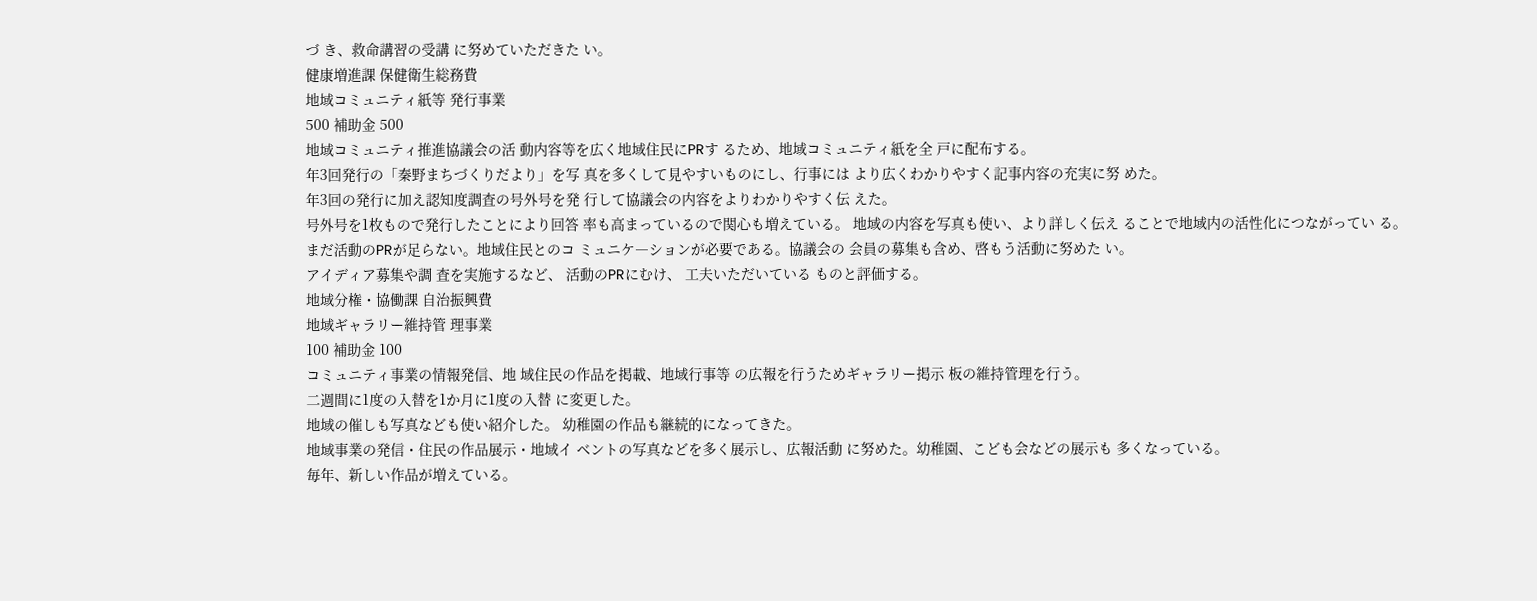づ き、救命講習の受講 に努めていただきた い。
健康増進課 保健衛生総務費
地域コミュニティ紙等 発行事業
500 補助金 500
地域コミュニティ推進協議会の活 動内容等を広く地域住民にPRす るため、地域コミュニティ紙を全 戸に配布する。
年3回発行の「秦野まちづくりだより」を写 真を多くして見やすいものにし、行事には より広くわかりやすく記事内容の充実に努 めた。
年3回の発行に加え認知度調査の号外号を発 行して協議会の内容をよりわかりやすく伝 えた。
号外号を1枚もので発行したことにより回答 率も高まっているので関心も増えている。 地域の内容を写真も使い、より詳しく伝え ることで地域内の活性化につながってい る。
まだ活動のPRが足らない。地域住民とのコ ミュニケ―ションが必要である。協議会の 会員の募集も含め、啓もう活動に努めた い。
アイディア募集や調 査を実施するなど、 活動のPRにむけ、 工夫いただいている ものと評価する。
地域分権・協働課 自治振興費
地域ギャラリー維持管 理事業
100 補助金 100
コミュニティ事業の情報発信、地 域住民の作品を掲載、地域行事等 の広報を行うためギャラリー掲示 板の維持管理を行う。
二週間に1度の入替を1か月に1度の入替 に変更した。
地域の催しも写真なども使い紹介した。 幼稚園の作品も継続的になってきた。
地域事業の発信・住民の作品展示・地域イ ベントの写真などを多く展示し、広報活動 に努めた。幼稚園、こども会などの展示も 多くなっている。
毎年、新しい作品が増えている。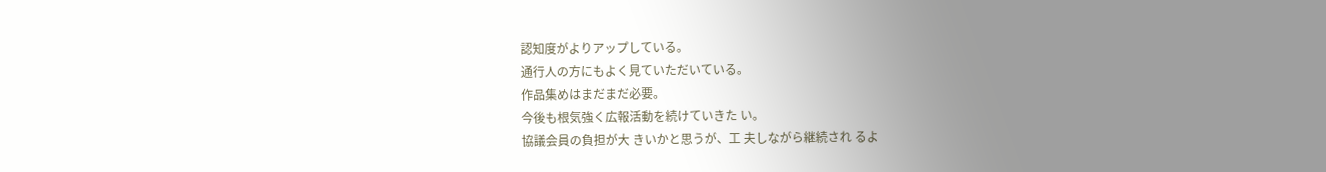認知度がよりアップしている。
通行人の方にもよく見ていただいている。
作品集めはまだまだ必要。
今後も根気強く広報活動を続けていきた い。
協議会員の負担が大 きいかと思うが、工 夫しながら継続され るよ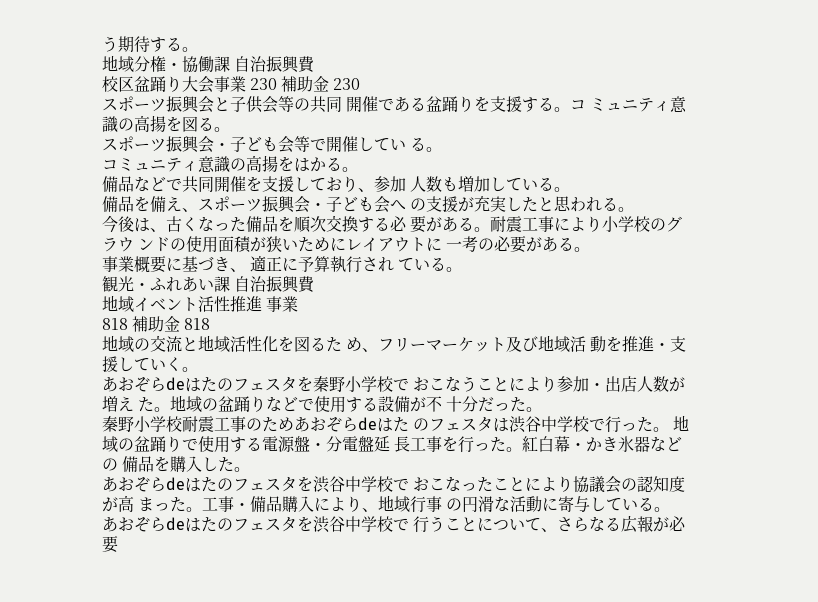う期待する。
地域分権・協働課 自治振興費
校区盆踊り大会事業 230 補助金 230
スポーツ振興会と子供会等の共同 開催である盆踊りを支援する。コ ミュニティ意識の高揚を図る。
スポーツ振興会・子ども会等で開催してい る。
コミュニティ意識の高揚をはかる。
備品などで共同開催を支援しており、参加 人数も増加している。
備品を備え、スポーツ振興会・子ども会へ の支援が充実したと思われる。
今後は、古くなった備品を順次交換する必 要がある。耐震工事により小学校のグラウ ンドの使用面積が狭いためにレイアウトに 一考の必要がある。
事業概要に基づき、 適正に予算執行され ている。
観光・ふれあい課 自治振興費
地域イベント活性推進 事業
818 補助金 818
地域の交流と地域活性化を図るた め、フリーマーケット及び地域活 動を推進・支援していく。
あおぞらdeはたのフェスタを秦野小学校で おこなうことにより参加・出店人数が増え た。地域の盆踊りなどで使用する設備が不 十分だった。
秦野小学校耐震工事のためあおぞらdeはた のフェスタは渋谷中学校で行った。 地域の盆踊りで使用する電源盤・分電盤延 長工事を行った。紅白幕・かき氷器などの 備品を購入した。
あおぞらdeはたのフェスタを渋谷中学校で おこなったことにより協議会の認知度が高 まった。工事・備品購入により、地域行事 の円滑な活動に寄与している。
あおぞらdeはたのフェスタを渋谷中学校で 行うことについて、さらなる広報が必要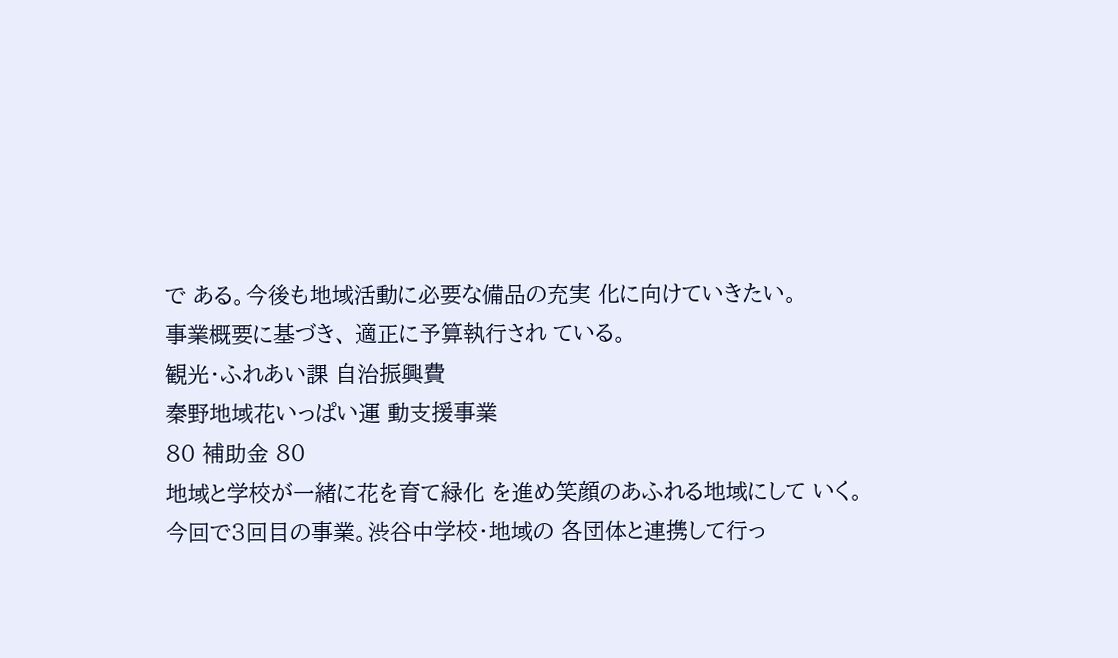で ある。今後も地域活動に必要な備品の充実 化に向けていきたい。
事業概要に基づき、 適正に予算執行され ている。
観光・ふれあい課 自治振興費
秦野地域花いっぱい運 動支援事業
80 補助金 80
地域と学校が一緒に花を育て緑化 を進め笑顔のあふれる地域にして いく。
今回で3回目の事業。渋谷中学校・地域の 各団体と連携して行っ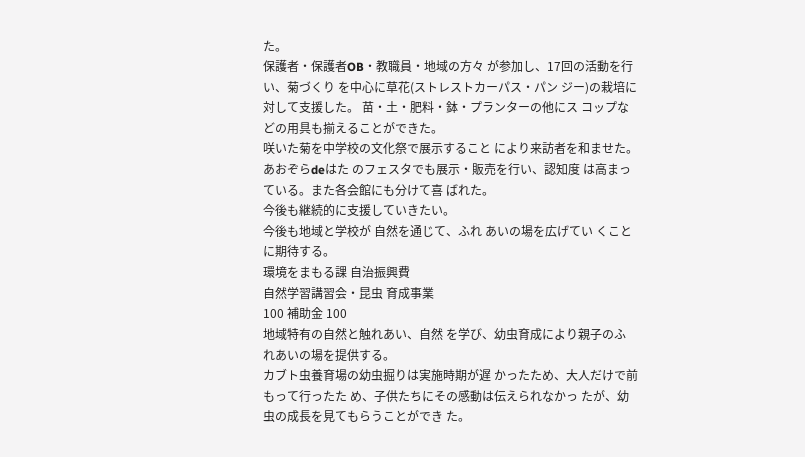た。
保護者・保護者OB・教職員・地域の方々 が参加し、17回の活動を行い、菊づくり を中心に草花(ストレストカーパス・パン ジー)の栽培に対して支援した。 苗・土・肥料・鉢・プランターの他にス コップなどの用具も揃えることができた。
咲いた菊を中学校の文化祭で展示すること により来訪者を和ませた。あおぞらdeはた のフェスタでも展示・販売を行い、認知度 は高まっている。また各会館にも分けて喜 ばれた。
今後も継続的に支援していきたい。
今後も地域と学校が 自然を通じて、ふれ あいの場を広げてい くことに期待する。
環境をまもる課 自治振興費
自然学習講習会・昆虫 育成事業
100 補助金 100
地域特有の自然と触れあい、自然 を学び、幼虫育成により親子のふ れあいの場を提供する。
カブト虫養育場の幼虫掘りは実施時期が遅 かったため、大人だけで前もって行ったた め、子供たちにその感動は伝えられなかっ たが、幼虫の成長を見てもらうことができ た。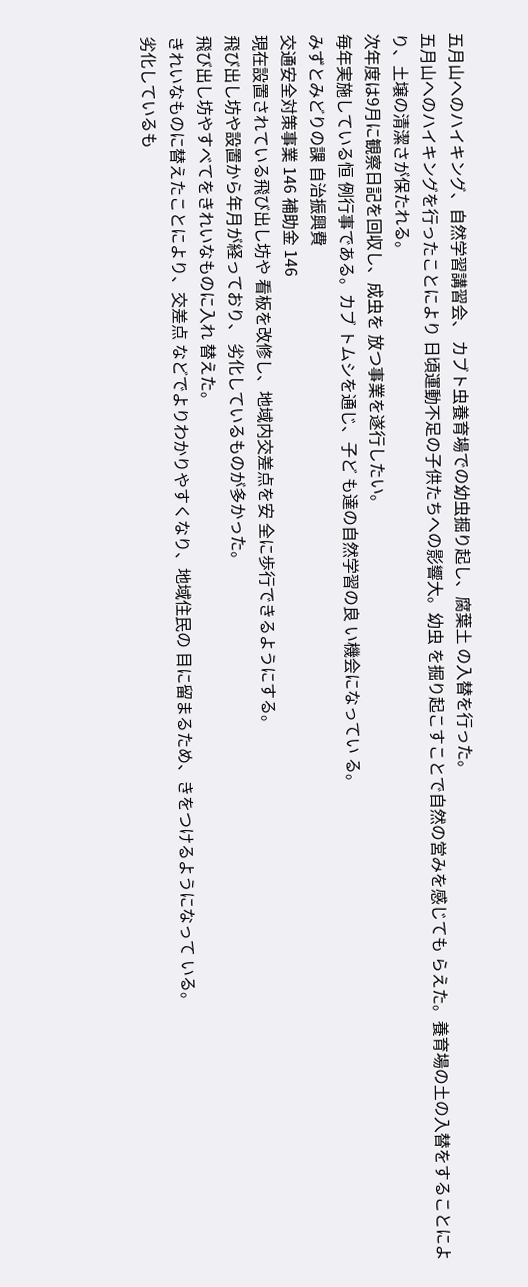五月山へのハイキング、自然学習講習会、 カブト虫養育場での幼虫掘り起し、腐葉土 の入替を行った。
五月山へのハイキングを行ったことにより 日頃運動不足の子供たちへの影響大。幼虫 を掘り起こすことで自然の営みを感じても らえた。養育場の土の入替をすることによ り、土壌の清潔さが保たれる。
次年度は9月に観察日記を回収し、成虫を 放つ事業を遂行したい。
毎年実施している恒 例行事である。カブ トムシを通じ、子ど も達の自然学習の良 い機会になってい る。
みずとみどりの課 自治振興費
交通安全対策事業 146 補助金 146
現在設置されている飛び出し坊や 看板を改修し、地域内交差点を安 全に歩行できるようにする。
飛び出し坊や設置から年月が経っており、 劣化しているものが多かった。
飛び出し坊やすべてをきれいなものに入れ 替えた。
きれいなものに替えたことにより、交差点 などでよりわかりやすくなり、地域住民の 目に留まるため、きをつけるようになって いる。
劣化しているも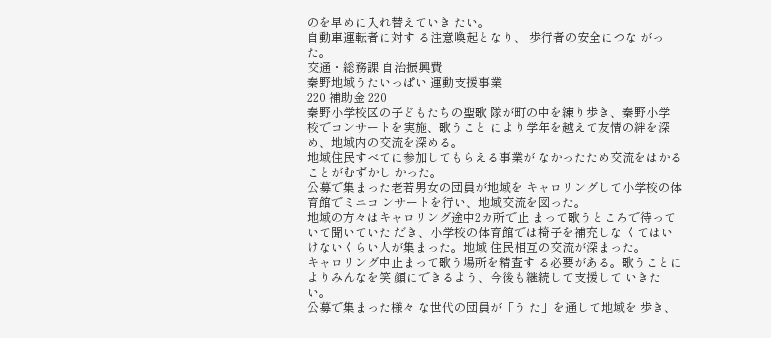のを早めに入れ替えていき たい。
自動車運転者に対す る注意喚起となり、 歩行者の安全につな がった。
交通・総務課 自治振興費
秦野地域うたいっぱい 運動支援事業
220 補助金 220
秦野小学校区の子どもたちの聖歌 隊が町の中を練り歩き、秦野小学 校でコンサートを実施、歌うこと により学年を越えて友情の絆を深 め、地域内の交流を深める。
地域住民すべてに参加してもらえる事業が なかったため交流をはかることがむずかし かった。
公募で集まった老若男女の団員が地域を キャロリングして小学校の体育館でミニコ ンサートを行い、地域交流を図った。
地域の方々はキャロリング途中2カ所で止 まって歌うところで待っていて聞いていた だき、小学校の体育館では椅子を補充しな くてはいけないくらい人が集まった。地域 住民相互の交流が深まった。
キャロリング中止まって歌う場所を精査す る必要がある。歌うことによりみんなを笑 顔にできるよう、今後も継続して支援して いきたい。
公募で集まった様々 な世代の団員が「う た」を通して地域を 歩き、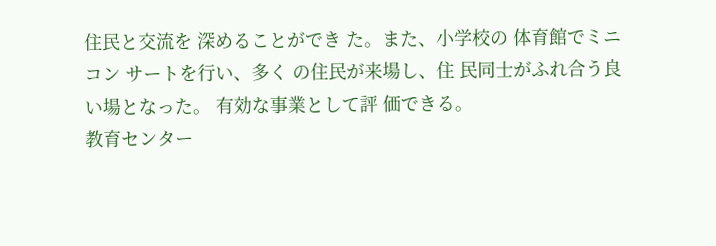住民と交流を 深めることができ た。また、小学校の 体育館でミニコン サートを行い、多く の住民が来場し、住 民同士がふれ合う良 い場となった。 有効な事業として評 価できる。
教育センター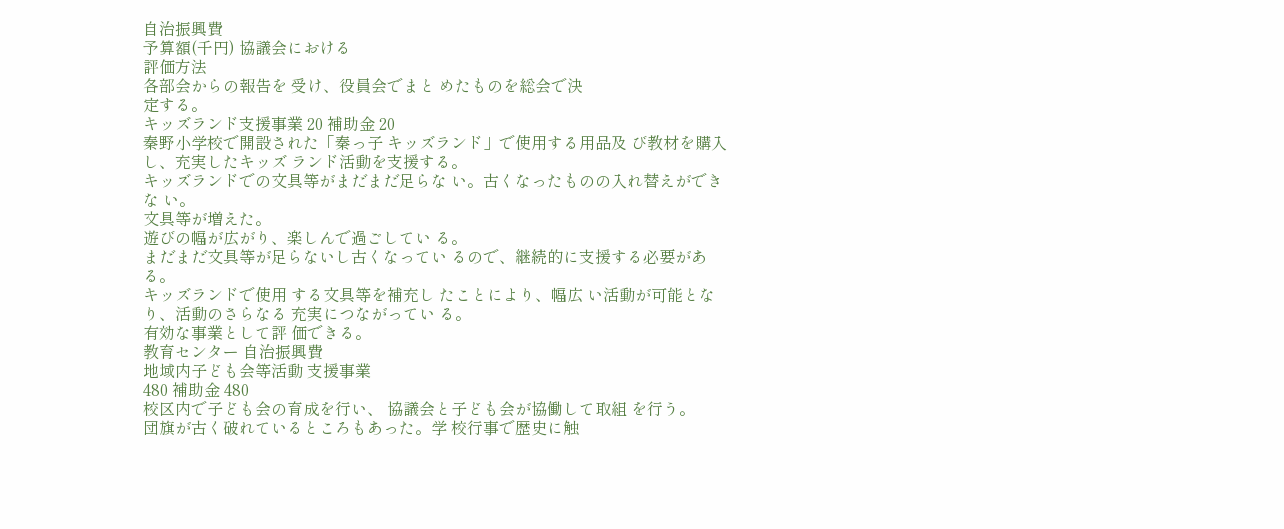自治振興費
予算額(千円) 協議会における
評価方法
各部会からの報告を 受け、役員会でまと めたものを総会で決
定する。
キッズランド支援事業 20 補助金 20
秦野小学校で開設された「秦っ子 キッズランド」で使用する用品及 び教材を購入し、充実したキッズ ランド活動を支援する。
キッズランドでの文具等がまだまだ足らな い。古くなったものの入れ替えができな い。
文具等が増えた。
遊びの幅が広がり、楽しんで過ごしてい る。
まだまだ文具等が足らないし古くなってい るので、継続的に支援する必要がある。
キッズランドで使用 する文具等を補充し たことにより、幅広 い活動が可能とな り、活動のさらなる 充実につながってい る。
有効な事業として評 価できる。
教育センター 自治振興費
地域内子ども会等活動 支援事業
480 補助金 480
校区内で子ども会の育成を行い、 協議会と子ども会が協働して取組 を行う。
団旗が古く破れているところもあった。学 校行事で歴史に触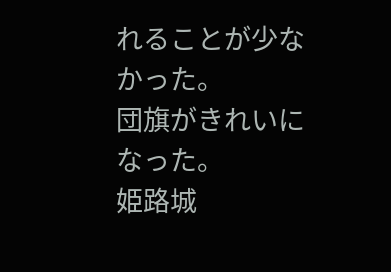れることが少なかった。
団旗がきれいになった。
姫路城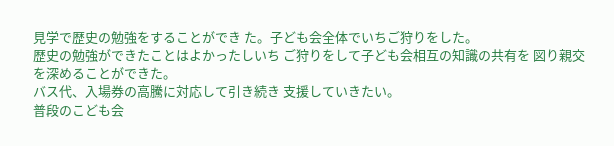見学で歴史の勉強をすることができ た。子ども会全体でいちご狩りをした。
歴史の勉強ができたことはよかったしいち ご狩りをして子ども会相互の知識の共有を 図り親交を深めることができた。
バス代、入場券の高騰に対応して引き続き 支援していきたい。
普段のこども会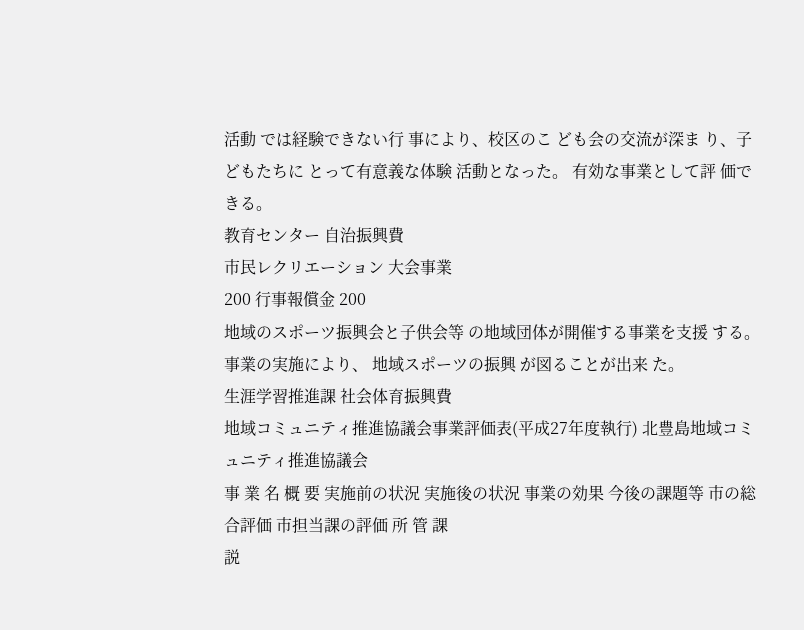活動 では経験できない行 事により、校区のこ ども会の交流が深ま り、子どもたちに とって有意義な体験 活動となった。 有効な事業として評 価できる。
教育センター 自治振興費
市民レクリエーション 大会事業
200 行事報償金 200
地域のスポーツ振興会と子供会等 の地域団体が開催する事業を支援 する。
事業の実施により、 地域スポーツの振興 が図ることが出来 た。
生涯学習推進課 社会体育振興費
地域コミュニティ推進協議会事業評価表(平成27年度執行) 北豊島地域コミュニティ推進協議会
事 業 名 概 要 実施前の状況 実施後の状況 事業の効果 今後の課題等 市の総合評価 市担当課の評価 所 管 課
説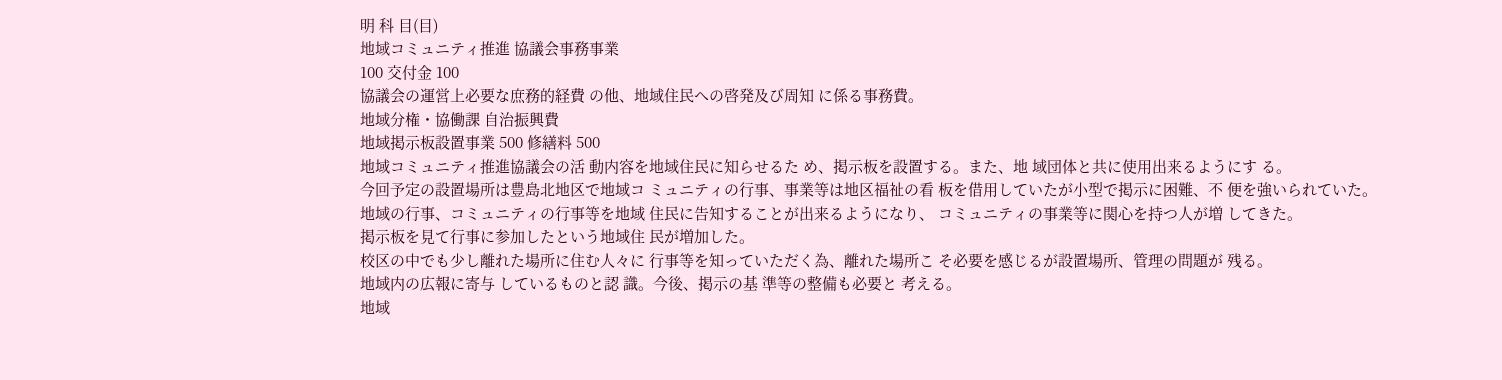明 科 目(目)
地域コミュニティ推進 協議会事務事業
100 交付金 100
協議会の運営上必要な庶務的経費 の他、地域住民への啓発及び周知 に係る事務費。
地域分権・協働課 自治振興費
地域掲示板設置事業 500 修繕料 500
地域コミュニティ推進協議会の活 動内容を地域住民に知らせるた め、掲示板を設置する。また、地 域団体と共に使用出来るようにす る。
今回予定の設置場所は豊島北地区で地域コ ミュニティの行事、事業等は地区福祉の看 板を借用していたが小型で掲示に困難、不 便を強いられていた。
地域の行事、コミュニティの行事等を地域 住民に告知することが出来るようになり、 コミュニティの事業等に関心を持つ人が増 してきた。
掲示板を見て行事に参加したという地域住 民が増加した。
校区の中でも少し離れた場所に住む人々に 行事等を知っていただく為、離れた場所こ そ必要を感じるが設置場所、管理の問題が 残る。
地域内の広報に寄与 しているものと認 識。今後、掲示の基 準等の整備も必要と 考える。
地域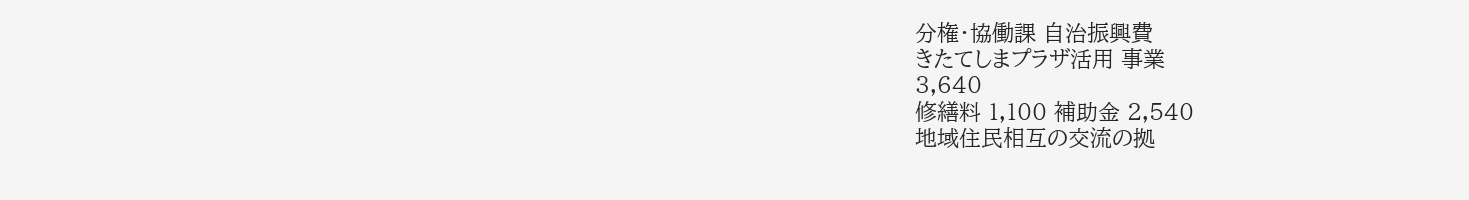分権・協働課 自治振興費
きたてしまプラザ活用 事業
3,640
修繕料 1,100 補助金 2,540
地域住民相互の交流の拠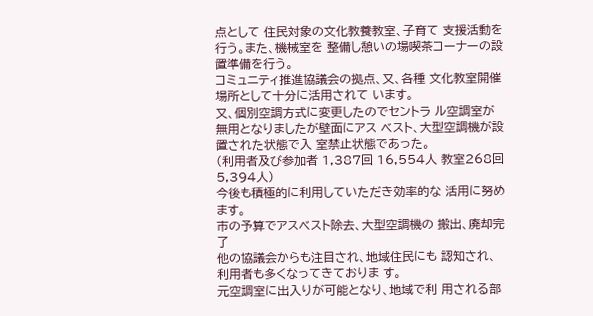点として 住民対象の文化教養教室、子育て 支援活動を行う。また、機械室を 整備し憩いの場喫茶コーナーの設 置準備を行う。
コミュニティ推進協議会の拠点、又、各種 文化教室開催場所として十分に活用されて います。
又、個別空調方式に変更したのでセントラ ル空調室が無用となりましたが壁面にアス ベスト、大型空調機が設置された状態で入 室禁止状態であった。
(利用者及び参加者 1,387回 16,554人 教室268回 5,394人)
今後も積極的に利用していただき効率的な 活用に努めます。
市の予算でアスベスト除去、大型空調機の 搬出、廃却完了
他の協議会からも注目され、地域住民にも 認知され、利用者も多くなってきておりま す。
元空調室に出入りが可能となり、地域で利 用される部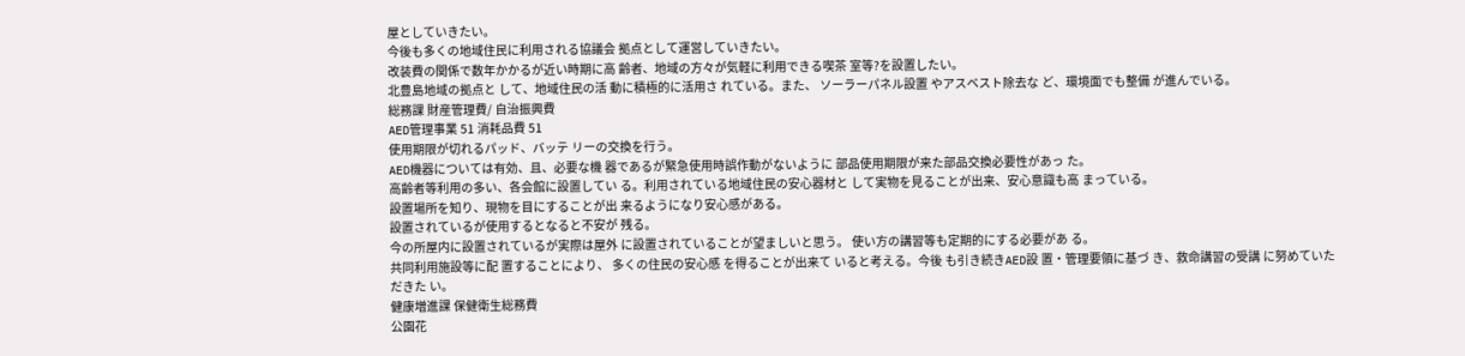屋としていきたい。
今後も多くの地域住民に利用される協議会 拠点として運営していきたい。
改装費の関係で数年かかるが近い時期に高 齢者、地域の方々が気軽に利用できる喫茶 室等?を設置したい。
北豊島地域の拠点と して、地域住民の活 動に積極的に活用さ れている。また、 ソーラーパネル設置 やアスベスト除去な ど、環境面でも整備 が進んでいる。
総務課 財産管理費/ 自治振興費
AED管理事業 51 消耗品費 51
使用期限が切れるパッド、バッテ リーの交換を行う。
AED機器については有効、且、必要な機 器であるが緊急使用時誤作動がないように 部品使用期限が来た部品交換必要性があっ た。
高齢者等利用の多い、各会館に設置してい る。利用されている地域住民の安心器材と して実物を見ることが出来、安心意識も高 まっている。
設置場所を知り、現物を目にすることが出 来るようになり安心感がある。
設置されているが使用するとなると不安が 残る。
今の所屋内に設置されているが実際は屋外 に設置されていることが望ましいと思う。 使い方の講習等も定期的にする必要があ る。
共同利用施設等に配 置することにより、 多くの住民の安心感 を得ることが出来て いると考える。今後 も引き続きAED設 置・管理要領に基づ き、救命講習の受講 に努めていただきた い。
健康増進課 保健衛生総務費
公園花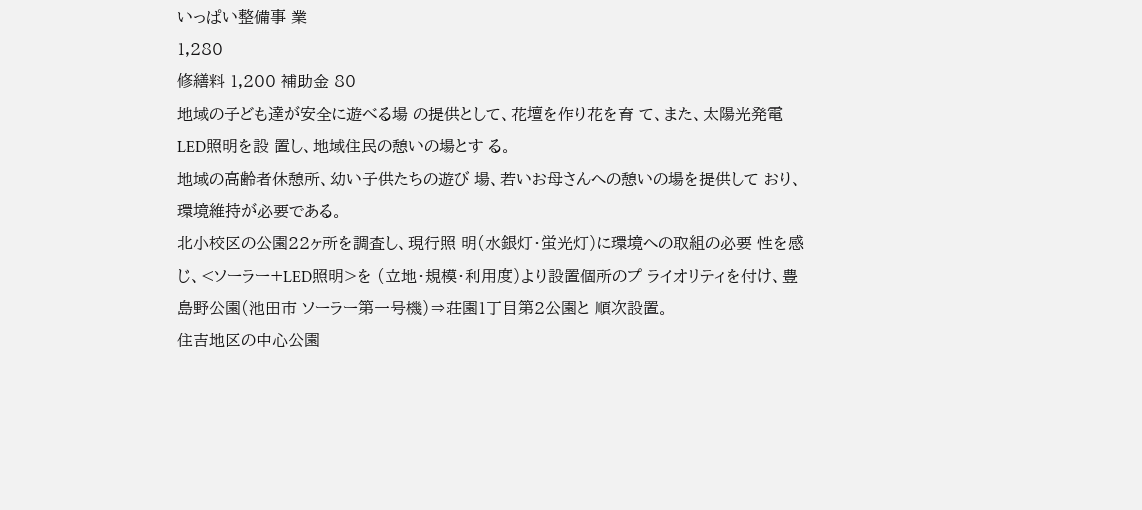いっぱい整備事 業
1,280
修繕料 1,200 補助金 80
地域の子ども達が安全に遊べる場 の提供として、花壇を作り花を育 て、また、太陽光発電LED照明を設 置し、地域住民の憩いの場とす る。
地域の高齢者休憩所、幼い子供たちの遊び 場、若いお母さんへの憩いの場を提供して おり、環境維持が必要である。
北小校区の公園22ヶ所を調査し、現行照 明(水銀灯・蛍光灯)に環境への取組の必要 性を感じ、<ソーラー+LED照明>を (立地・規模・利用度)より設置個所のプ ライオリティを付け、豊島野公園(池田市 ソーラー第一号機)⇒荘園1丁目第2公園と 順次設置。
住吉地区の中心公園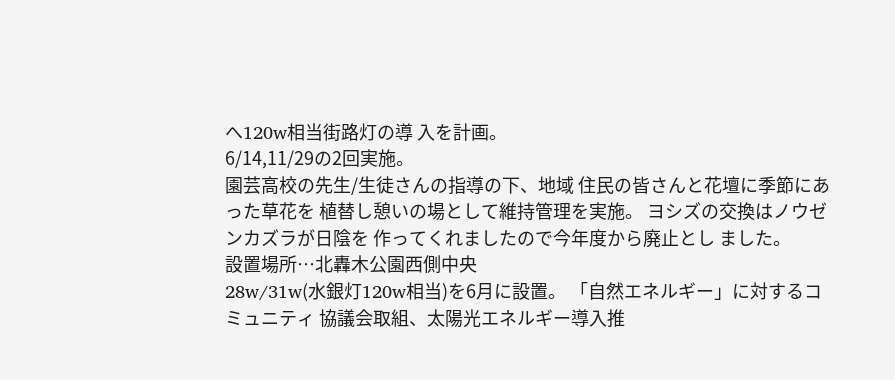へ120w相当街路灯の導 入を計画。
6/14,11/29の2回実施。
園芸高校の先生/生徒さんの指導の下、地域 住民の皆さんと花壇に季節にあった草花を 植替し憩いの場として維持管理を実施。 ヨシズの交換はノウゼンカズラが日陰を 作ってくれましたので今年度から廃止とし ました。
設置場所…北轟木公園西側中央
28w/31w(水銀灯120w相当)を6月に設置。 「自然エネルギー」に対するコミュニティ 協議会取組、太陽光エネルギー導入推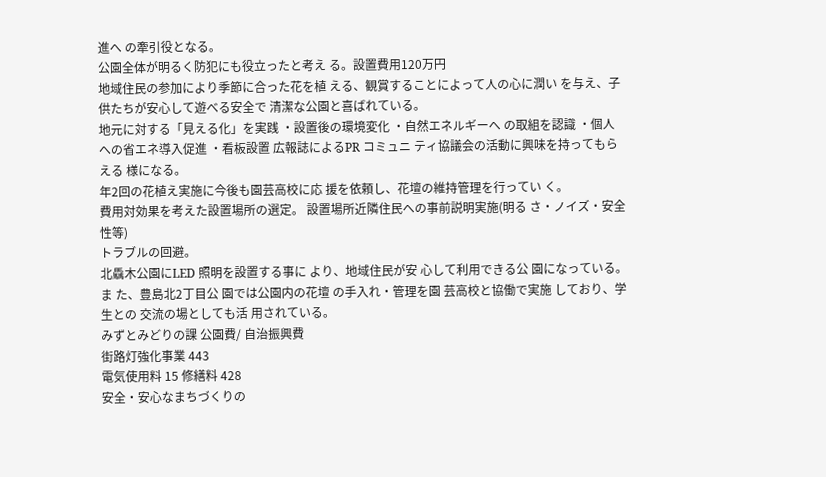進へ の牽引役となる。
公園全体が明るく防犯にも役立ったと考え る。設置費用120万円
地域住民の参加により季節に合った花を植 える、観賞することによって人の心に潤い を与え、子供たちが安心して遊べる安全で 清潔な公園と喜ばれている。
地元に対する「見える化」を実践 ・設置後の環境変化 ・自然エネルギーへ の取組を認識 ・個人への省エネ導入促進 ・看板設置 広報誌によるPR コミュニ ティ協議会の活動に興味を持ってもらえる 様になる。
年2回の花植え実施に今後も園芸高校に応 援を依頼し、花壇の維持管理を行ってい く。
費用対効果を考えた設置場所の選定。 設置場所近隣住民への事前説明実施(明る さ・ノイズ・安全性等)
トラブルの回避。
北驫木公園にLED 照明を設置する事に より、地域住民が安 心して利用できる公 園になっている。ま た、豊島北2丁目公 園では公園内の花壇 の手入れ・管理を園 芸高校と協働で実施 しており、学生との 交流の場としても活 用されている。
みずとみどりの課 公園費/ 自治振興費
街路灯強化事業 443
電気使用料 15 修繕料 428
安全・安心なまちづくりの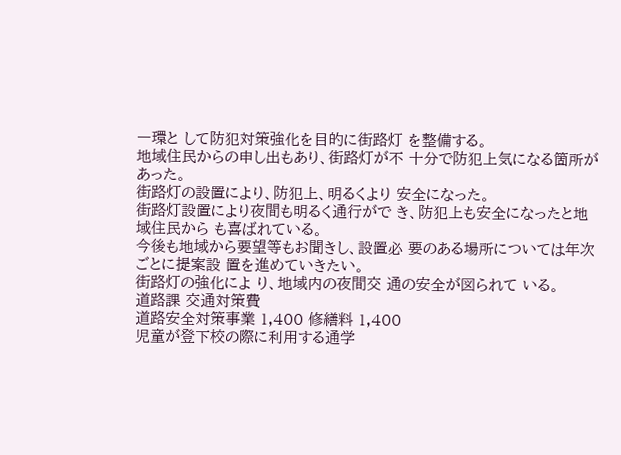一環と して防犯対策強化を目的に街路灯 を整備する。
地域住民からの申し出もあり、街路灯が不 十分で防犯上気になる箇所があった。
街路灯の設置により、防犯上、明るくより 安全になった。
街路灯設置により夜間も明るく通行がで き、防犯上も安全になったと地域住民から も喜ばれている。
今後も地域から要望等もお聞きし、設置必 要のある場所については年次ごとに提案設 置を進めていきたい。
街路灯の強化によ り、地域内の夜間交 通の安全が図られて いる。
道路課 交通対策費
道路安全対策事業 1,400 修繕料 1,400
児童が登下校の際に利用する通学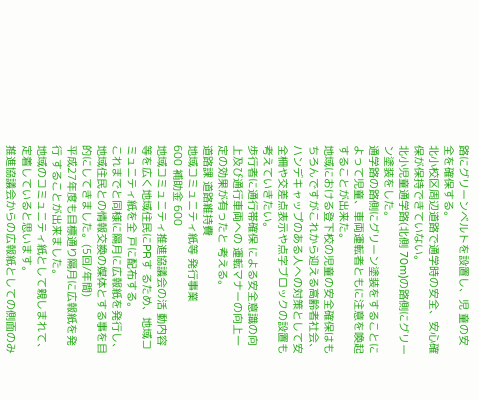路にグリーンベルトを設置し、児 童の安全を確保する。
北小校区周辺道路で通学時の安全、安心確 保が保持できていない。
北小児童通学路(北側 70m)の路側にグリー ン塗装をした。
通学路の路側にグリーン塗装をすることに よって児童、車両運転者ともに注意を喚起 することが出来た。
地域における登下校の児童の安全確保はも ちろんですがこれから迎える高齢者社会、 ハンデキャップのある人への対策として安 全柵や交差点表示や点字ブロックの設置も 考えていきたい。
歩行者に通行帯確保 による安全意識の向 上及び通行車両への 運転マナーの向上一 定の効果が有ったと 考える。
道路課 道路維持費
地域コミュニティ紙等 発行事業
600 補助金 600
地域コミュニティ推進協議会の活 動内容等を広く地域住民にPRす るため、地域コミュニティ紙を全 戸に配布する。
これまでと同様に隔月に広報紙を発行し、 地域住民との情報交換の媒体とする事を目 的にしてきました。(5回/年間)
平成27年度も目標通り隔月に広報紙を発行 することが出来ました。
地域のコミュニティ紙として親しまれて、 定着していると思います。
推進協議会からの広報紙としての側面のみ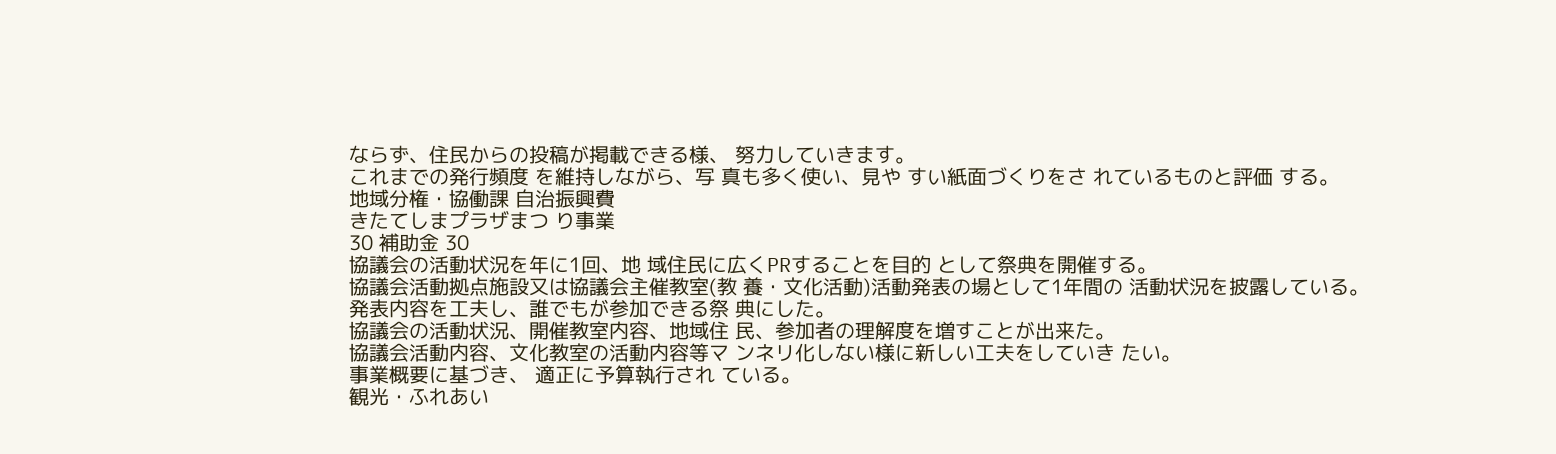ならず、住民からの投稿が掲載できる様、 努力していきます。
これまでの発行頻度 を維持しながら、写 真も多く使い、見や すい紙面づくりをさ れているものと評価 する。
地域分権・協働課 自治振興費
きたてしまプラザまつ り事業
30 補助金 30
協議会の活動状況を年に1回、地 域住民に広くPRすることを目的 として祭典を開催する。
協議会活動拠点施設又は協議会主催教室(教 養・文化活動)活動発表の場として1年間の 活動状況を披露している。
発表内容を工夫し、誰でもが参加できる祭 典にした。
協議会の活動状況、開催教室内容、地域住 民、参加者の理解度を増すことが出来た。
協議会活動内容、文化教室の活動内容等マ ンネリ化しない様に新しい工夫をしていき たい。
事業概要に基づき、 適正に予算執行され ている。
観光・ふれあい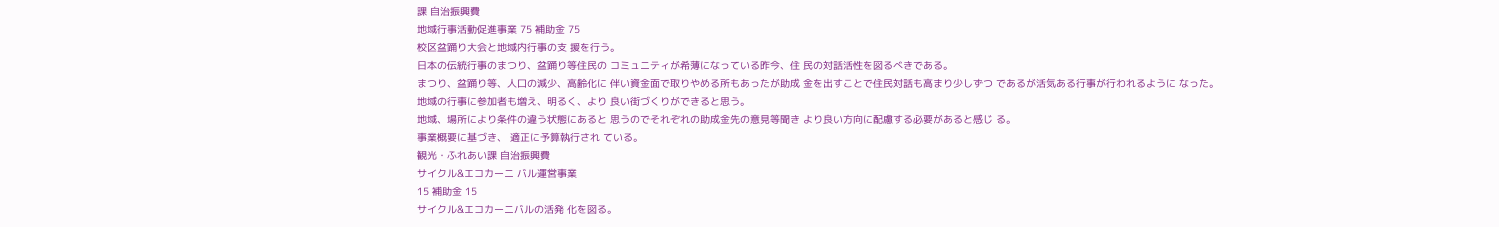課 自治振興費
地域行事活動促進事業 75 補助金 75
校区盆踊り大会と地域内行事の支 援を行う。
日本の伝統行事のまつり、盆踊り等住民の コミュニティが希薄になっている昨今、住 民の対話活性を図るべきである。
まつり、盆踊り等、人口の減少、高齢化に 伴い資金面で取りやめる所もあったが助成 金を出すことで住民対話も高まり少しずつ であるが活気ある行事が行われるように なった。
地域の行事に参加者も増え、明るく、より 良い街づくりができると思う。
地域、場所により条件の違う状態にあると 思うのでそれぞれの助成金先の意見等聞き より良い方向に配慮する必要があると感じ る。
事業概要に基づき、 適正に予算執行され ている。
観光・ふれあい課 自治振興費
サイクル&エコカーニ バル運営事業
15 補助金 15
サイクル&エコカーニバルの活発 化を図る。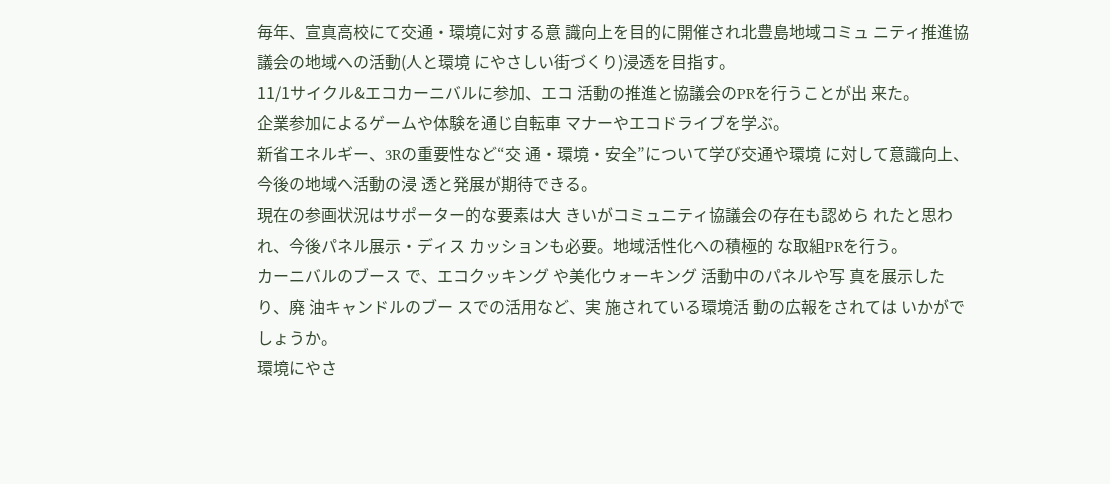毎年、宣真高校にて交通・環境に対する意 識向上を目的に開催され北豊島地域コミュ ニティ推進協議会の地域への活動(人と環境 にやさしい街づくり)浸透を目指す。
11/1サイクル&エコカーニバルに参加、エコ 活動の推進と協議会のPRを行うことが出 来た。
企業参加によるゲームや体験を通じ自転車 マナーやエコドライブを学ぶ。
新省エネルギー、3Rの重要性など“交 通・環境・安全”について学び交通や環境 に対して意識向上、今後の地域へ活動の浸 透と発展が期待できる。
現在の参画状況はサポーター的な要素は大 きいがコミュニティ協議会の存在も認めら れたと思われ、今後パネル展示・ディス カッションも必要。地域活性化への積極的 な取組PRを行う。
カーニバルのブース で、エコクッキング や美化ウォーキング 活動中のパネルや写 真を展示したり、廃 油キャンドルのブー スでの活用など、実 施されている環境活 動の広報をされては いかがでしょうか。
環境にやさ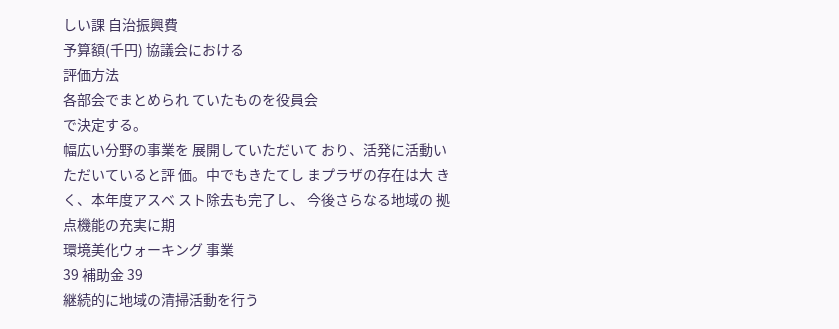しい課 自治振興費
予算額(千円) 協議会における
評価方法
各部会でまとめられ ていたものを役員会
で決定する。
幅広い分野の事業を 展開していただいて おり、活発に活動い ただいていると評 価。中でもきたてし まプラザの存在は大 きく、本年度アスベ スト除去も完了し、 今後さらなる地域の 拠点機能の充実に期
環境美化ウォーキング 事業
39 補助金 39
継続的に地域の清掃活動を行う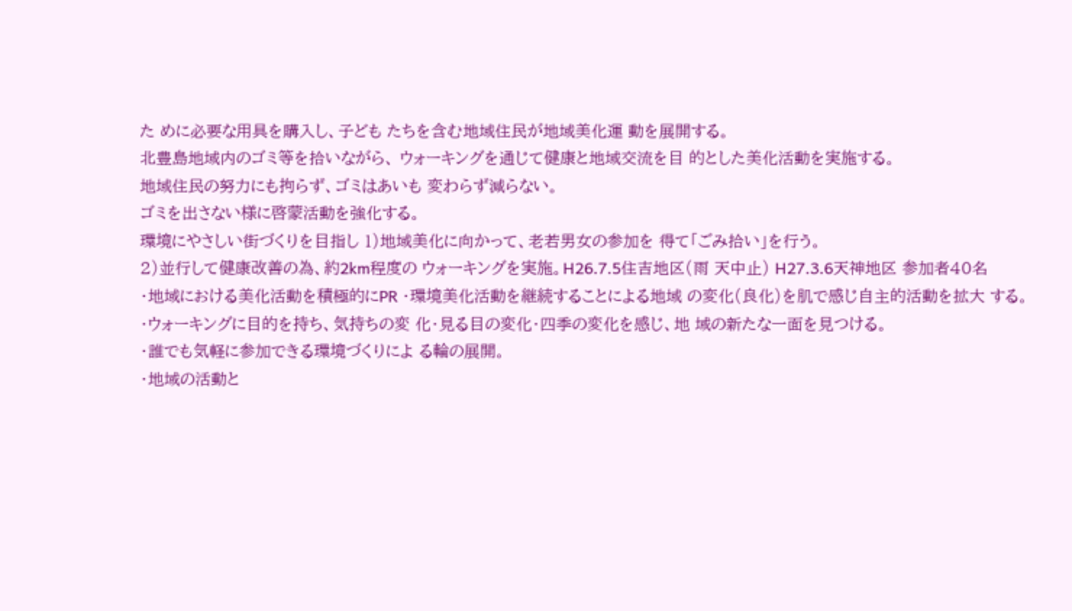た めに必要な用具を購入し、子ども たちを含む地域住民が地域美化運 動を展開する。
北豊島地域内のゴミ等を拾いながら、 ウォーキングを通じて健康と地域交流を目 的とした美化活動を実施する。
地域住民の努力にも拘らず、ゴミはあいも 変わらず減らない。
ゴミを出さない様に啓蒙活動を強化する。
環境にやさしい街づくりを目指し 1)地域美化に向かって、老若男女の参加を 得て「ごみ拾い」を行う。
2)並行して健康改善の為、約2km程度の ウォーキングを実施。H26.7.5住吉地区(雨 天中止) H27.3.6天神地区 参加者40名
・地域における美化活動を積極的にPR ・環境美化活動を継続することによる地域 の変化(良化)を肌で感じ自主的活動を拡大 する。
・ウォーキングに目的を持ち、気持ちの変 化・見る目の変化・四季の変化を感じ、地 域の新たな一面を見つける。
・誰でも気軽に参加できる環境づくりによ る輪の展開。
・地域の活動と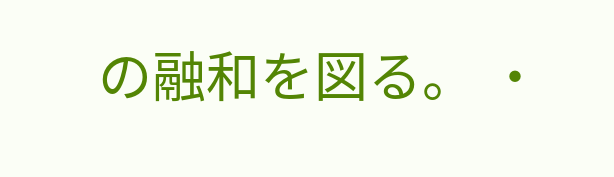の融和を図る。 ・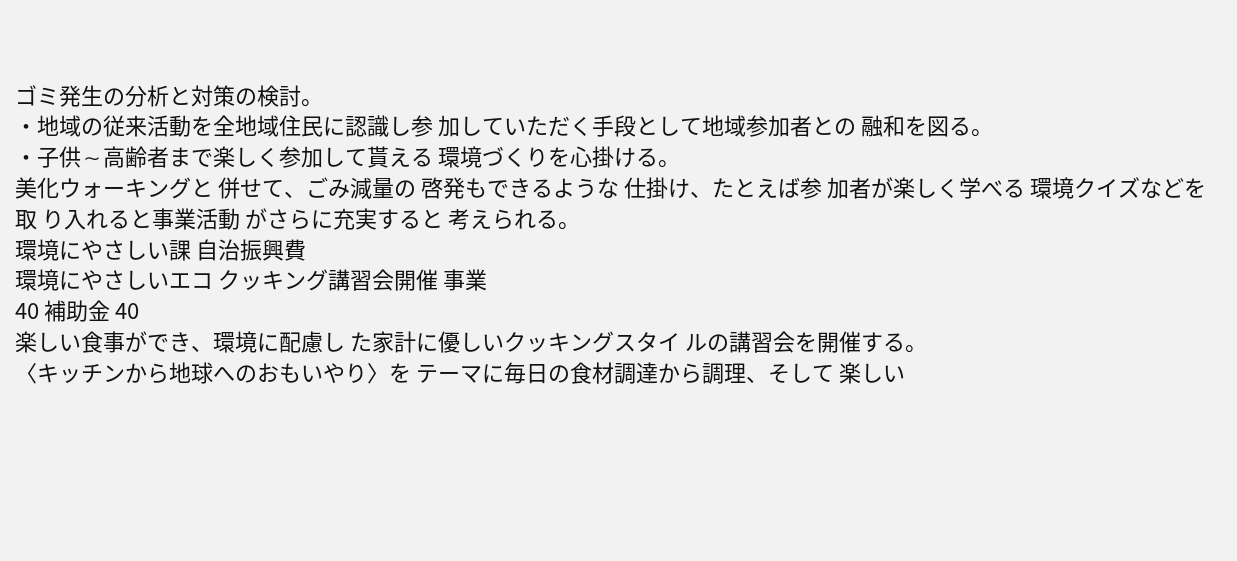ゴミ発生の分析と対策の検討。
・地域の従来活動を全地域住民に認識し参 加していただく手段として地域参加者との 融和を図る。
・子供∼高齢者まで楽しく参加して貰える 環境づくりを心掛ける。
美化ウォーキングと 併せて、ごみ減量の 啓発もできるような 仕掛け、たとえば参 加者が楽しく学べる 環境クイズなどを取 り入れると事業活動 がさらに充実すると 考えられる。
環境にやさしい課 自治振興費
環境にやさしいエコ クッキング講習会開催 事業
40 補助金 40
楽しい食事ができ、環境に配慮し た家計に優しいクッキングスタイ ルの講習会を開催する。
〈キッチンから地球へのおもいやり〉を テーマに毎日の食材調達から調理、そして 楽しい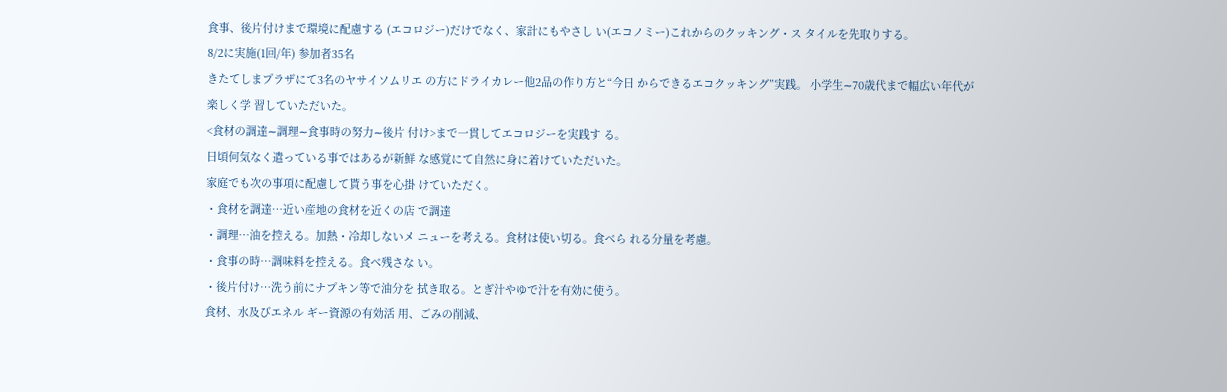食事、後片付けまで環境に配慮する (エコロジー)だけでなく、家計にもやさし い(エコノミー)これからのクッキング・ス タイルを先取りする。
8/2に実施(1回/年) 参加者35名
きたてしまプラザにて3名のヤサイソムリエ の方にドライカレー他2品の作り方と“今日 からできるエコクッキング”実践。 小学生∼70歳代まで幅広い年代が楽しく学 習していただいた。
<食材の調達∼調理∼食事時の努力∼後片 付け>まで一貫してエコロジーを実践す る。
日頃何気なく遣っている事ではあるが新鮮 な感覚にて自然に身に着けていただいた。
家庭でも次の事項に配慮して貰う事を心掛 けていただく。
・食材を調達…近い産地の食材を近くの店 で調達
・調理…油を控える。加熱・冷却しないメ ニューを考える。食材は使い切る。食べら れる分量を考慮。
・食事の時…調味料を控える。食べ残さな い。
・後片付け…洗う前にナプキン等で油分を 拭き取る。とぎ汁やゆで汁を有効に使う。
食材、水及びエネル ギー資源の有効活 用、ごみの削減、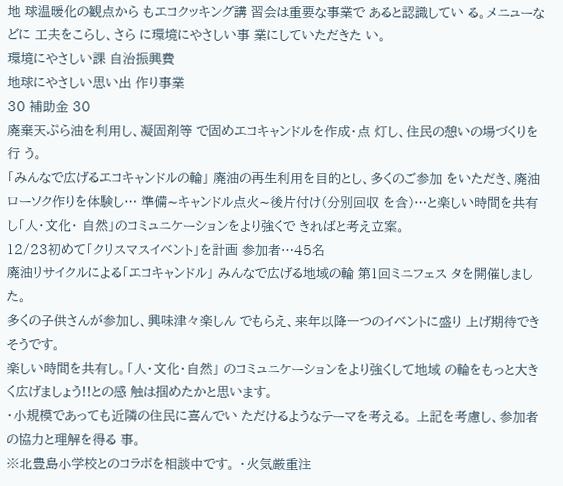地 球温暖化の観点から もエコクッキング講 習会は重要な事業で あると認識してい る。メニューなどに 工夫をこらし、さら に環境にやさしい事 業にしていただきた い。
環境にやさしい課 自治振興費
地球にやさしい思い出 作り事業
30 補助金 30
廃棄天ぷら油を利用し、凝固剤等 で固めエコキャンドルを作成・点 灯し、住民の憩いの場づくりを行 う。
「みんなで広げるエコキャンドルの輪」 廃油の再生利用を目的とし、多くのご参加 をいただき、廃油ローソク作りを体験し… 準備∼キャンドル点火∼後片付け(分別回収 を含)…と楽しい時間を共有し「人・文化・ 自然」のコミュニケーションをより強くで きればと考え立案。
12/23初めて「クリスマスイベント」を計画 参加者…45名
廃油リサイクルによる「エコキャンドル」 みんなで広げる地域の輪 第1回ミニフェス タを開催しました。
多くの子供さんが参加し、興味津々楽しん でもらえ、来年以降一つのイベントに盛り 上げ期待できそうです。
楽しい時間を共有し。「人・文化・自然」 のコミュニケーションをより強くして地域 の輪をもっと大きく広げましょう!!との感 触は掴めたかと思います。
・小規模であっても近隣の住民に喜んでい ただけるようなテーマを考える。 上記を考慮し、参加者の協力と理解を得る 事。
※北豊島小学校とのコラボを相談中です。 ・火気厳重注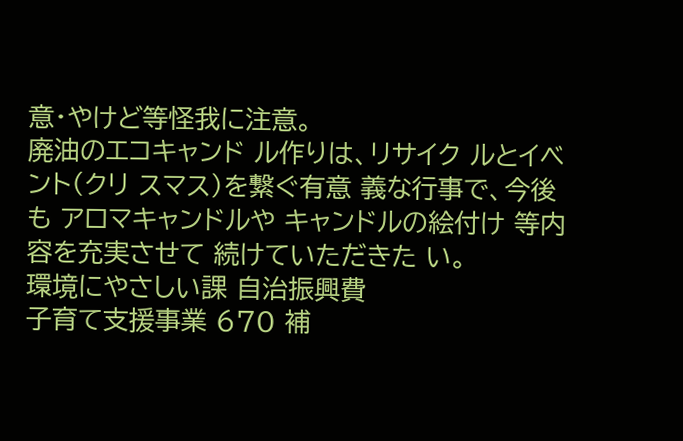意・やけど等怪我に注意。
廃油のエコキャンド ル作りは、リサイク ルとイベント(クリ スマス)を繋ぐ有意 義な行事で、今後も アロマキャンドルや キャンドルの絵付け 等内容を充実させて 続けていただきた い。
環境にやさしい課 自治振興費
子育て支援事業 670 補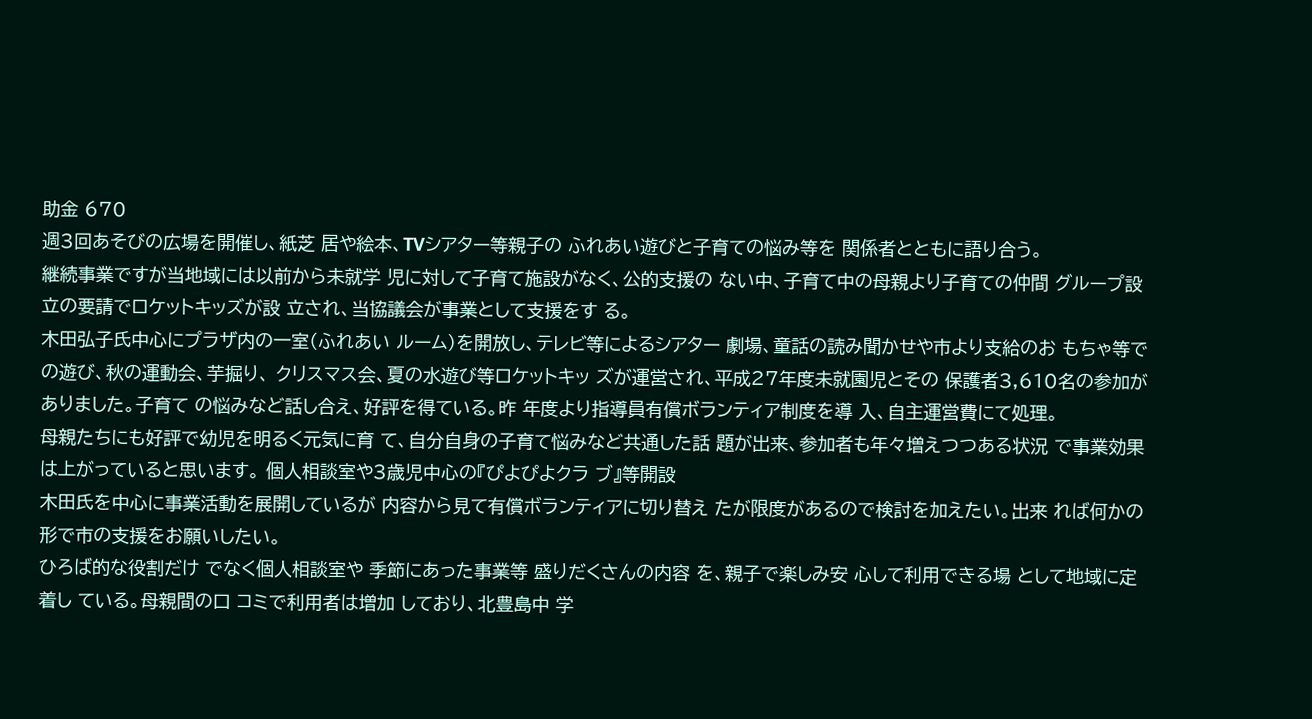助金 670
週3回あそびの広場を開催し、紙芝 居や絵本、TVシアター等親子の ふれあい遊びと子育ての悩み等を 関係者とともに語り合う。
継続事業ですが当地域には以前から未就学 児に対して子育て施設がなく、公的支援の ない中、子育て中の母親より子育ての仲間 グループ設立の要請でロケットキッズが設 立され、当協議会が事業として支援をす る。
木田弘子氏中心にプラザ内の一室(ふれあい ルーム)を開放し、テレビ等によるシアター 劇場、童話の読み聞かせや市より支給のお もちゃ等での遊び、秋の運動会、芋掘り、 クリスマス会、夏の水遊び等ロケットキッ ズが運営され、平成27年度未就園児とその 保護者3,610名の参加がありました。子育て の悩みなど話し合え、好評を得ている。昨 年度より指導員有償ボランティア制度を導 入、自主運営費にて処理。
母親たちにも好評で幼児を明るく元気に育 て、自分自身の子育て悩みなど共通した話 題が出来、参加者も年々増えつつある状況 で事業効果は上がっていると思います。 個人相談室や3歳児中心の『ぴよぴよクラ ブ』等開設
木田氏を中心に事業活動を展開しているが 内容から見て有償ボランティアに切り替え たが限度があるので検討を加えたい。出来 れば何かの形で市の支援をお願いしたい。
ひろば的な役割だけ でなく個人相談室や 季節にあった事業等 盛りだくさんの内容 を、親子で楽しみ安 心して利用できる場 として地域に定着し ている。母親間の口 コミで利用者は増加 しており、北豊島中 学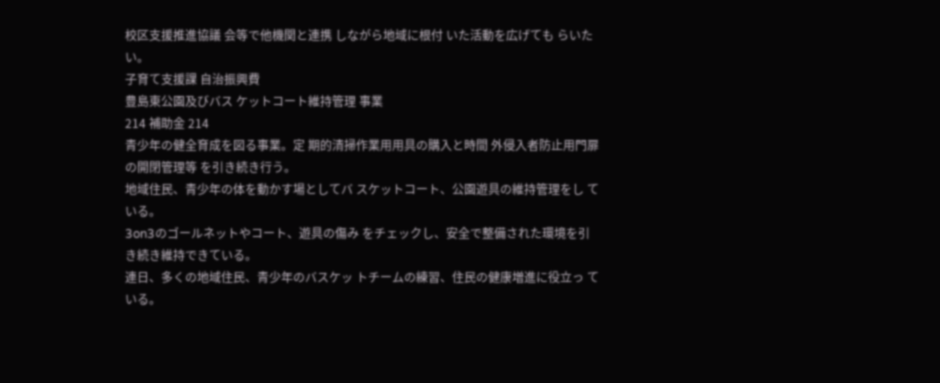校区支援推進協議 会等で他機関と連携 しながら地域に根付 いた活動を広げても らいたい。
子育て支援課 自治振興費
豊島東公園及びバス ケットコート維持管理 事業
214 補助金 214
青少年の健全育成を図る事業。定 期的清掃作業用用具の購入と時間 外侵入者防止用門扉の開閉管理等 を引き続き行う。
地域住民、青少年の体を動かす場としてバ スケットコート、公園遊具の維持管理をし ている。
3on3のゴールネットやコート、遊具の傷み をチェックし、安全で整備された環境を引 き続き維持できている。
連日、多くの地域住民、青少年のバスケッ トチームの練習、住民の健康増進に役立っ ている。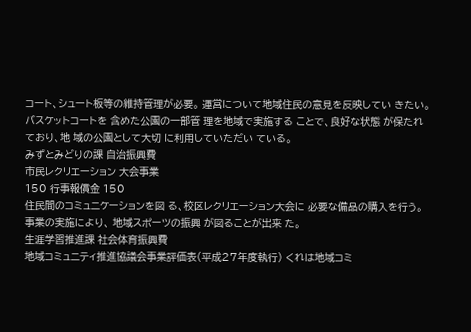コート、シュート板等の維持管理が必要。 運営について地域住民の意見を反映してい きたい。
バスケットコートを 含めた公園の一部管 理を地域で実施する ことで、良好な状態 が保たれており、地 域の公園として大切 に利用していただい ている。
みずとみどりの課 自治振興費
市民レクリエーション 大会事業
150 行事報償金 150
住民間のコミュニケーションを図 る、校区レクリエーション大会に 必要な備品の購入を行う。
事業の実施により、 地域スポーツの振興 が図ることが出来 た。
生涯学習推進課 社会体育振興費
地域コミュニティ推進協議会事業評価表(平成27年度執行) くれは地域コミ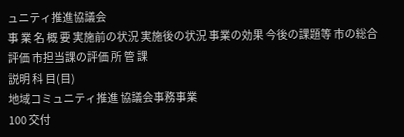ュニティ推進協議会
事 業 名 概 要 実施前の状況 実施後の状況 事業の効果 今後の課題等 市の総合評価 市担当課の評価 所 管 課
説明 科 目(目)
地域コミュニティ推進 協議会事務事業
100 交付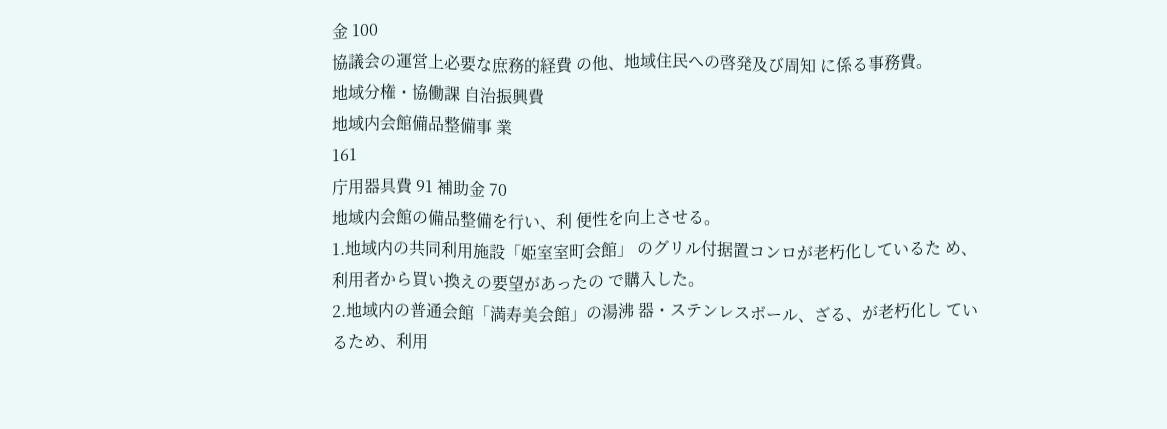金 100
協議会の運営上必要な庶務的経費 の他、地域住民への啓発及び周知 に係る事務費。
地域分権・協働課 自治振興費
地域内会館備品整備事 業
161
庁用器具費 91 補助金 70
地域内会館の備品整備を行い、利 便性を向上させる。
1.地域内の共同利用施設「姫室室町会館」 のグリル付据置コンロが老朽化しているた め、利用者から買い換えの要望があったの で購入した。
2.地域内の普通会館「満寿美会館」の湯沸 器・ステンレスボール、ざる、が老朽化し ているため、利用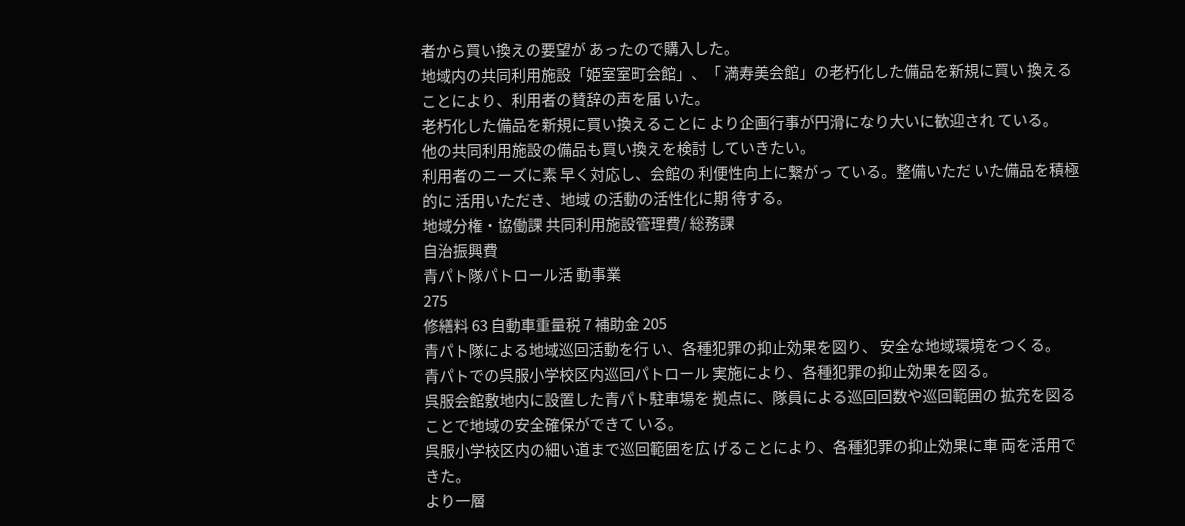者から買い換えの要望が あったので購入した。
地域内の共同利用施設「姫室室町会館」、「 満寿美会館」の老朽化した備品を新規に買い 換えることにより、利用者の賛辞の声を届 いた。
老朽化した備品を新規に買い換えることに より企画行事が円滑になり大いに歓迎され ている。
他の共同利用施設の備品も買い換えを検討 していきたい。
利用者のニーズに素 早く対応し、会館の 利便性向上に繋がっ ている。整備いただ いた備品を積極的に 活用いただき、地域 の活動の活性化に期 待する。
地域分権・協働課 共同利用施設管理費/ 総務課
自治振興費
青パト隊パトロール活 動事業
275
修繕料 63 自動車重量税 7 補助金 205
青パト隊による地域巡回活動を行 い、各種犯罪の抑止効果を図り、 安全な地域環境をつくる。
青パトでの呉服小学校区内巡回パトロール 実施により、各種犯罪の抑止効果を図る。
呉服会館敷地内に設置した青パト駐車場を 拠点に、隊員による巡回回数や巡回範囲の 拡充を図ることで地域の安全確保ができて いる。
呉服小学校区内の細い道まで巡回範囲を広 げることにより、各種犯罪の抑止効果に車 両を活用できた。
より一層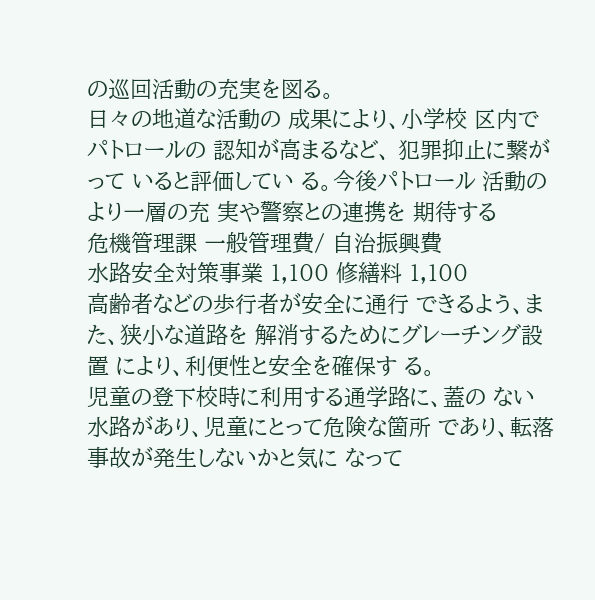の巡回活動の充実を図る。
日々の地道な活動の 成果により、小学校 区内でパトロールの 認知が高まるなど、 犯罪抑止に繋がって いると評価してい る。今後パトロール 活動のより一層の充 実や警察との連携を 期待する
危機管理課 一般管理費/ 自治振興費
水路安全対策事業 1,100 修繕料 1,100
高齢者などの歩行者が安全に通行 できるよう、また、狭小な道路を 解消するためにグレーチング設置 により、利便性と安全を確保す る。
児童の登下校時に利用する通学路に、蓋の ない水路があり、児童にとって危険な箇所 であり、転落事故が発生しないかと気に なって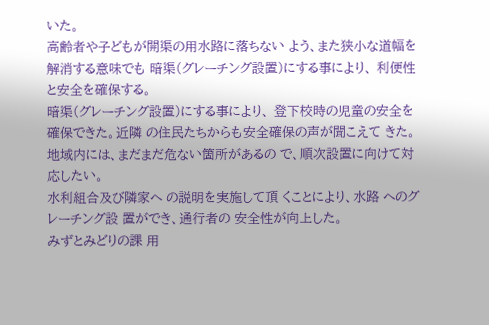いた。
高齢者や子どもが開渠の用水路に落ちない よう、また狭小な道幅を解消する意味でも 暗渠(グレーチング設置)にする事により、 利便性と安全を確保する。
暗渠(グレーチング設置)にする事により、 登下校時の児童の安全を確保できた。近隣 の住民たちからも安全確保の声が聞こえて きた。
地域内には、まだまだ危ない箇所があるの で、順次設置に向けて対応したい。
水利組合及び隣家へ の説明を実施して頂 くことにより、水路 へのグレーチング設 置ができ、通行者の 安全性が向上した。
みずとみどりの課 用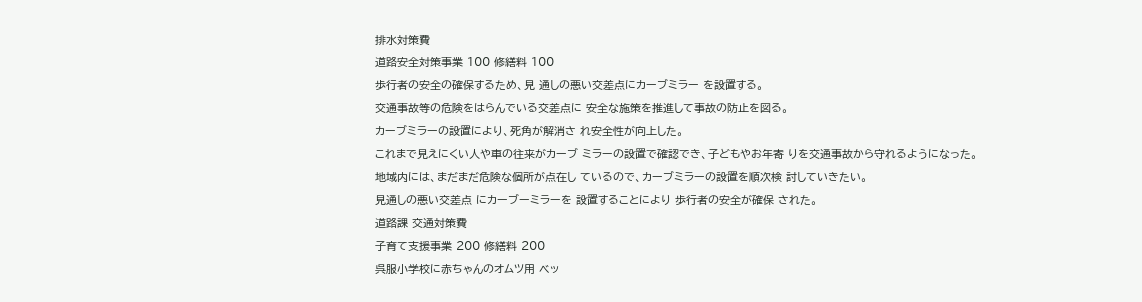排水対策費
道路安全対策事業 100 修繕料 100
歩行者の安全の確保するため、見 通しの悪い交差点にカーブミラー を設置する。
交通事故等の危険をはらんでいる交差点に 安全な施策を推進して事故の防止を図る。
カーブミラーの設置により、死角が解消さ れ安全性が向上した。
これまで見えにくい人や車の往来がカーブ ミラーの設置で確認でき、子どもやお年寄 りを交通事故から守れるようになった。
地域内には、まだまだ危険な個所が点在し ているので、カーブミラーの設置を順次検 討していきたい。
見通しの悪い交差点 にカーブーミラーを 設置することにより 歩行者の安全が確保 された。
道路課 交通対策費
子育て支援事業 200 修繕料 200
呉服小学校に赤ちゃんのオムツ用 ベッ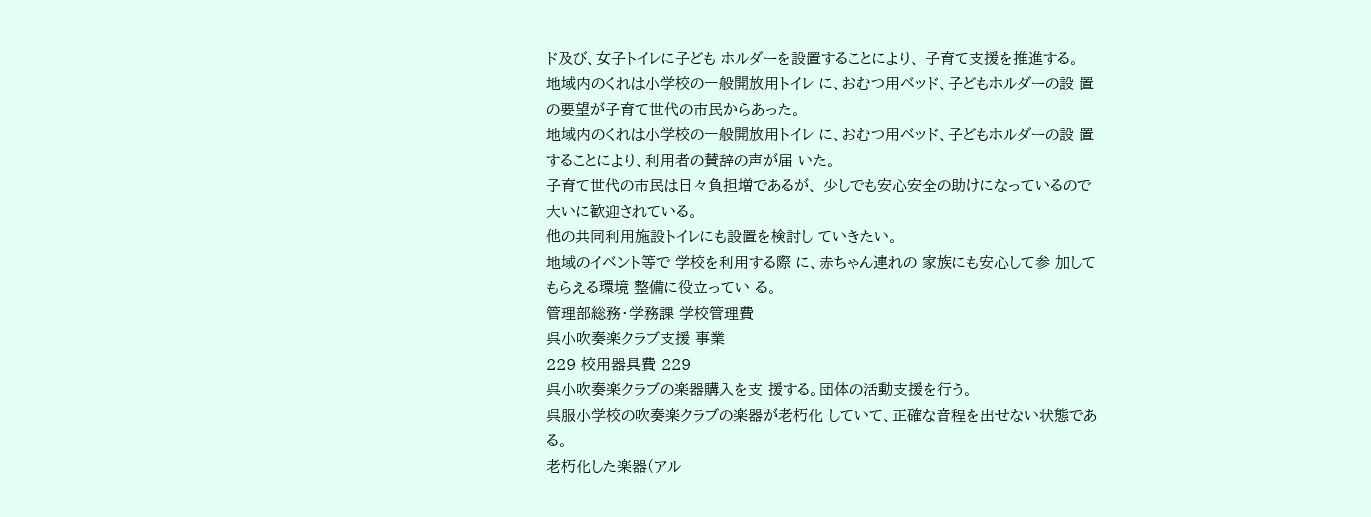ド及び、女子トイレに子ども ホルダーを設置することにより、 子育て支援を推進する。
地域内のくれは小学校の一般開放用トイレ に、おむつ用ベッド、子どもホルダーの設 置の要望が子育て世代の市民からあった。
地域内のくれは小学校の一般開放用トイレ に、おむつ用ベッド、子どもホルダーの設 置することにより、利用者の賛辞の声が届 いた。
子育て世代の市民は日々負担増であるが、 少しでも安心安全の助けになっているので 大いに歓迎されている。
他の共同利用施設トイレにも設置を検討し ていきたい。
地域のイベント等で 学校を利用する際 に、赤ちゃん連れの 家族にも安心して参 加してもらえる環境 整備に役立ってい る。
管理部総務・学務課 学校管理費
呉小吹奏楽クラブ支援 事業
229 校用器具費 229
呉小吹奏楽クラブの楽器購入を支 援する。団体の活動支援を行う。
呉服小学校の吹奏楽クラブの楽器が老朽化 していて、正確な音程を出せない状態であ る。
老朽化した楽器(アル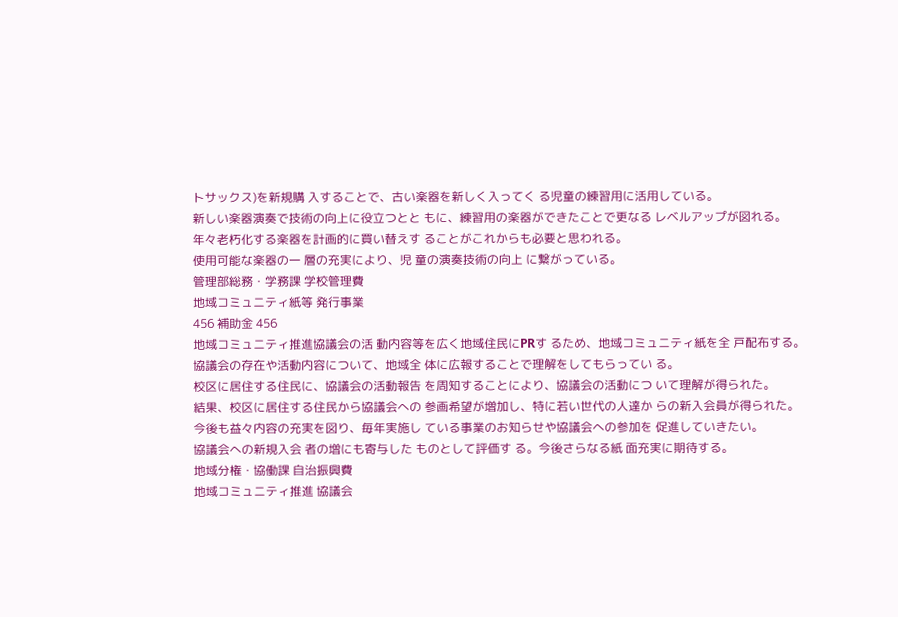トサックス)を新規購 入することで、古い楽器を新しく入ってく る児童の練習用に活用している。
新しい楽器演奏で技術の向上に役立つとと もに、練習用の楽器ができたことで更なる レベルアップが図れる。
年々老朽化する楽器を計画的に買い替えす ることがこれからも必要と思われる。
使用可能な楽器の一 層の充実により、児 童の演奏技術の向上 に繋がっている。
管理部総務・学務課 学校管理費
地域コミュニティ紙等 発行事業
456 補助金 456
地域コミュニティ推進協議会の活 動内容等を広く地域住民にPRす るため、地域コミュニティ紙を全 戸配布する。
協議会の存在や活動内容について、地域全 体に広報することで理解をしてもらってい る。
校区に居住する住民に、協議会の活動報告 を周知することにより、協議会の活動につ いて理解が得られた。
結果、校区に居住する住民から協議会への 参画希望が増加し、特に若い世代の人達か らの新入会員が得られた。
今後も益々内容の充実を図り、毎年実施し ている事業のお知らせや協議会への参加を 促進していきたい。
協議会への新規入会 者の増にも寄与した ものとして評価す る。今後さらなる紙 面充実に期待する。
地域分権・協働課 自治振興費
地域コミュニティ推進 協議会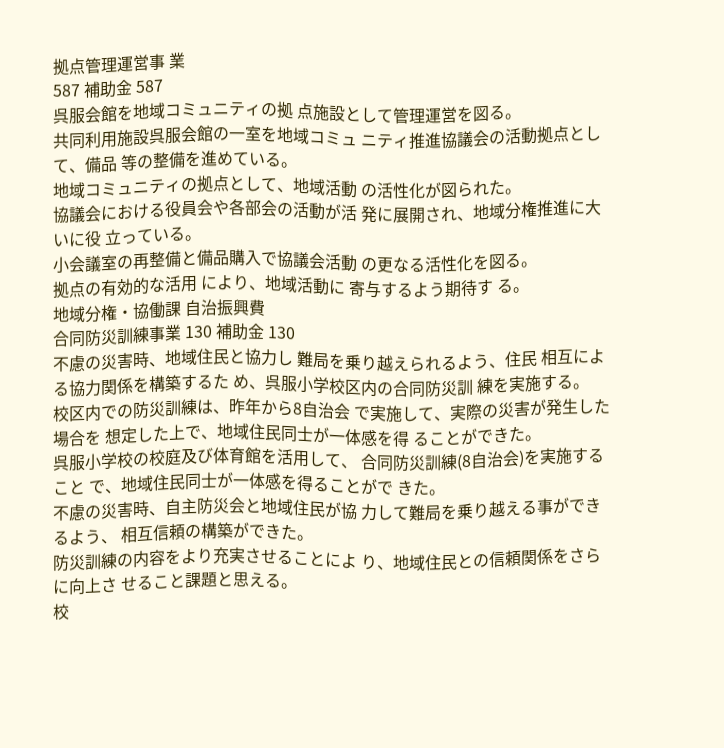拠点管理運営事 業
587 補助金 587
呉服会館を地域コミュニティの拠 点施設として管理運営を図る。
共同利用施設呉服会館の一室を地域コミュ ニティ推進協議会の活動拠点として、備品 等の整備を進めている。
地域コミュニティの拠点として、地域活動 の活性化が図られた。
協議会における役員会や各部会の活動が活 発に展開され、地域分権推進に大いに役 立っている。
小会議室の再整備と備品購入で協議会活動 の更なる活性化を図る。
拠点の有効的な活用 により、地域活動に 寄与するよう期待す る。
地域分権・協働課 自治振興費
合同防災訓練事業 130 補助金 130
不慮の災害時、地域住民と協力し 難局を乗り越えられるよう、住民 相互による協力関係を構築するた め、呉服小学校区内の合同防災訓 練を実施する。
校区内での防災訓練は、昨年から8自治会 で実施して、実際の災害が発生した場合を 想定した上で、地域住民同士が一体感を得 ることができた。
呉服小学校の校庭及び体育館を活用して、 合同防災訓練(8自治会)を実施すること で、地域住民同士が一体感を得ることがで きた。
不慮の災害時、自主防災会と地域住民が協 力して難局を乗り越える事ができるよう、 相互信頼の構築ができた。
防災訓練の内容をより充実させることによ り、地域住民との信頼関係をさらに向上さ せること課題と思える。
校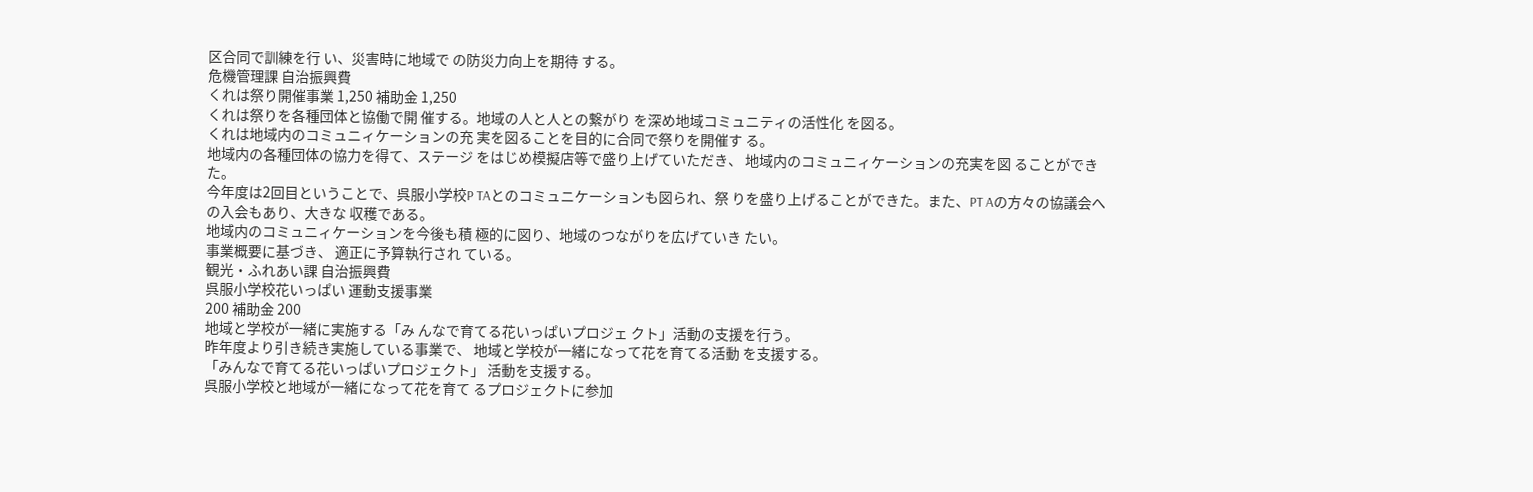区合同で訓練を行 い、災害時に地域で の防災力向上を期待 する。
危機管理課 自治振興費
くれは祭り開催事業 1,250 補助金 1,250
くれは祭りを各種団体と協働で開 催する。地域の人と人との繋がり を深め地域コミュニティの活性化 を図る。
くれは地域内のコミュニィケーションの充 実を図ることを目的に合同で祭りを開催す る。
地域内の各種団体の協力を得て、ステージ をはじめ模擬店等で盛り上げていただき、 地域内のコミュニィケーションの充実を図 ることができた。
今年度は2回目ということで、呉服小学校P TAとのコミュニケーションも図られ、祭 りを盛り上げることができた。また、PT Aの方々の協議会への入会もあり、大きな 収穫である。
地域内のコミュニィケーションを今後も積 極的に図り、地域のつながりを広げていき たい。
事業概要に基づき、 適正に予算執行され ている。
観光・ふれあい課 自治振興費
呉服小学校花いっぱい 運動支援事業
200 補助金 200
地域と学校が一緒に実施する「み んなで育てる花いっぱいプロジェ クト」活動の支援を行う。
昨年度より引き続き実施している事業で、 地域と学校が一緒になって花を育てる活動 を支援する。
「みんなで育てる花いっぱいプロジェクト」 活動を支援する。
呉服小学校と地域が一緒になって花を育て るプロジェクトに参加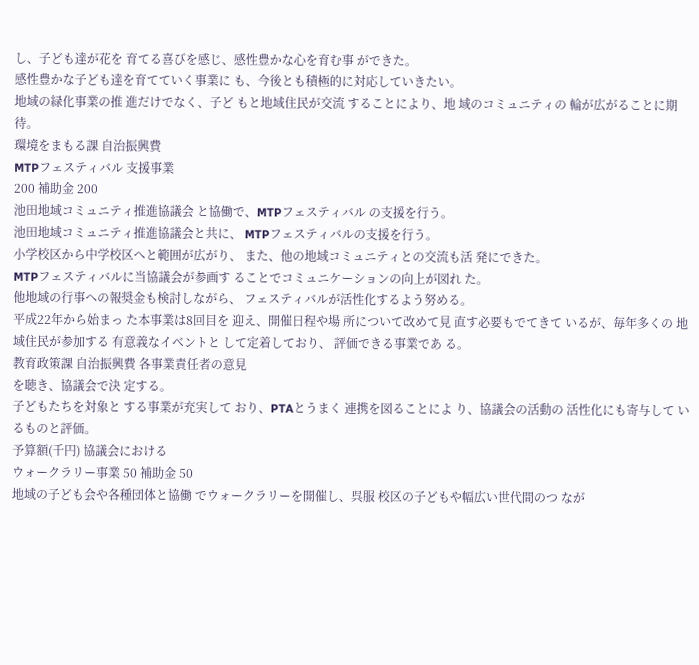し、子ども達が花を 育てる喜びを感じ、感性豊かな心を育む事 ができた。
感性豊かな子ども達を育てていく事業に も、今後とも積極的に対応していきたい。
地域の緑化事業の推 進だけでなく、子ど もと地域住民が交流 することにより、地 域のコミュニティの 輪が広がることに期 待。
環境をまもる課 自治振興費
MTPフェスティバル 支援事業
200 補助金 200
池田地域コミュニティ推進協議会 と協働で、MTPフェスティバル の支援を行う。
池田地域コミュニティ推進協議会と共に、 MTPフェスティバルの支援を行う。
小学校区から中学校区へと範囲が広がり、 また、他の地域コミュニティとの交流も活 発にできた。
MTPフェスティバルに当協議会が参画す ることでコミュニケーションの向上が図れ た。
他地域の行事への報奨金も検討しながら、 フェスティバルが活性化するよう努める。
平成22年から始まっ た本事業は8回目を 迎え、開催日程や場 所について改めて見 直す必要もでてきて いるが、毎年多くの 地域住民が参加する 有意義なイベントと して定着しており、 評価できる事業であ る。
教育政策課 自治振興費 各事業責任者の意見
を聴き、協議会で決 定する。
子どもたちを対象と する事業が充実して おり、PTAとうまく 連携を図ることによ り、協議会の活動の 活性化にも寄与して いるものと評価。
予算額(千円) 協議会における
ウォークラリー事業 50 補助金 50
地域の子ども会や各種団体と協働 でウォークラリーを開催し、呉服 校区の子どもや幅広い世代間のつ なが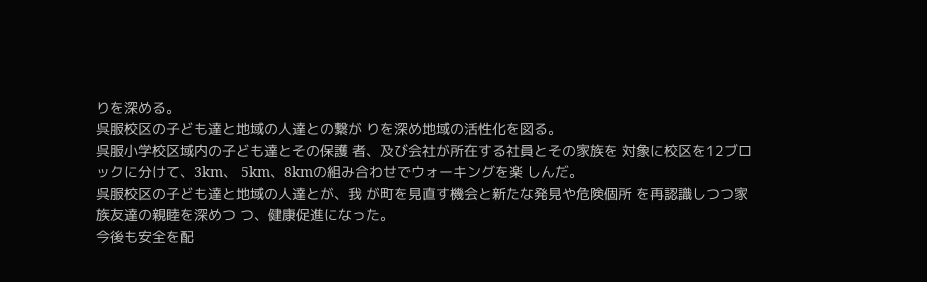りを深める。
呉服校区の子ども達と地域の人達との繋が りを深め地域の活性化を図る。
呉服小学校区域内の子ども達とその保護 者、及び会社が所在する社員とその家族を 対象に校区を12ブロックに分けて、3km、 5km、8kmの組み合わせでウォーキングを楽 しんだ。
呉服校区の子ども達と地域の人達とが、我 が町を見直す機会と新たな発見や危険個所 を再認識しつつ家族友達の親睦を深めつ つ、健康促進になった。
今後も安全を配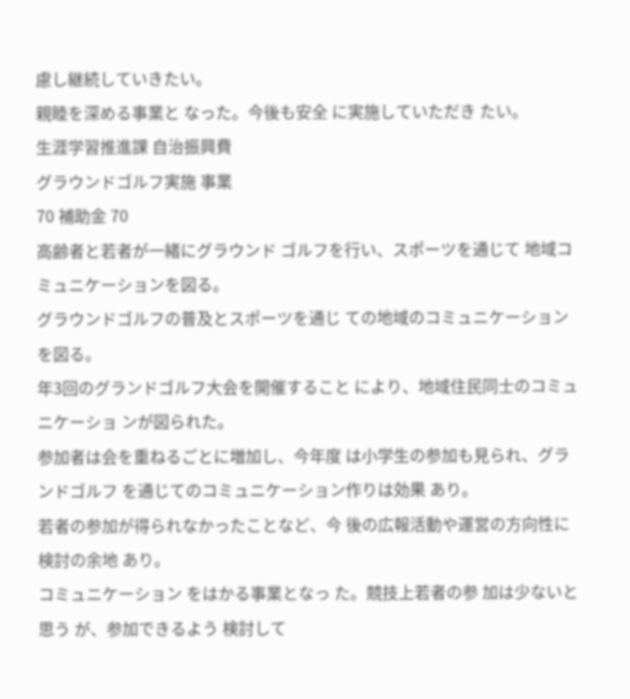慮し継続していきたい。
親睦を深める事業と なった。今後も安全 に実施していただき たい。
生涯学習推進課 自治振興費
グラウンドゴルフ実施 事業
70 補助金 70
高齢者と若者が一緒にグラウンド ゴルフを行い、スポーツを通じて 地域コミュニケーションを図る。
グラウンドゴルフの普及とスポーツを通じ ての地域のコミュニケーションを図る。
年3回のグランドゴルフ大会を開催すること により、地域住民同士のコミュニケーショ ンが図られた。
参加者は会を重ねるごとに増加し、今年度 は小学生の参加も見られ、グランドゴルフ を通じてのコミュニケーション作りは効果 あり。
若者の参加が得られなかったことなど、今 後の広報活動や運営の方向性に検討の余地 あり。
コミュニケーション をはかる事業となっ た。競技上若者の参 加は少ないと思う が、参加できるよう 検討して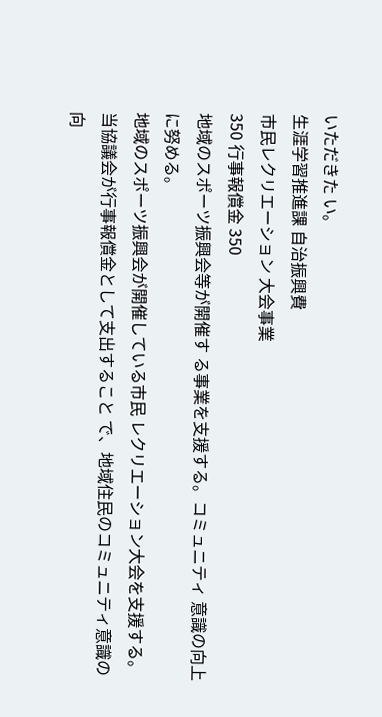いただきた い。
生涯学習推進課 自治振興費
市民レクリエーション 大会事業
350 行事報償金 350
地域のスポーツ振興会等が開催す る事業を支援する。コミュニティ 意識の向上に努める。
地域のスポーツ振興会が開催している市民 レクリエーション大会を支援する。
当協議会が行事報償金として支出すること で、地域住民のコミュニティ意識の向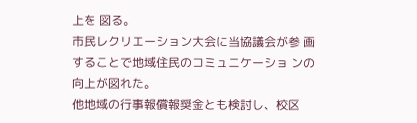上を 図る。
市民レクリエーション大会に当協議会が参 画することで地域住民のコミュニケーショ ンの向上が図れた。
他地域の行事報償報奨金とも検討し、校区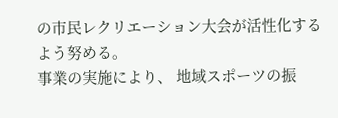の市民レクリエーション大会が活性化する よう努める。
事業の実施により、 地域スポーツの振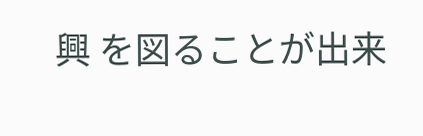興 を図ることが出来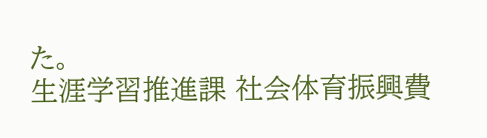た。
生涯学習推進課 社会体育振興費